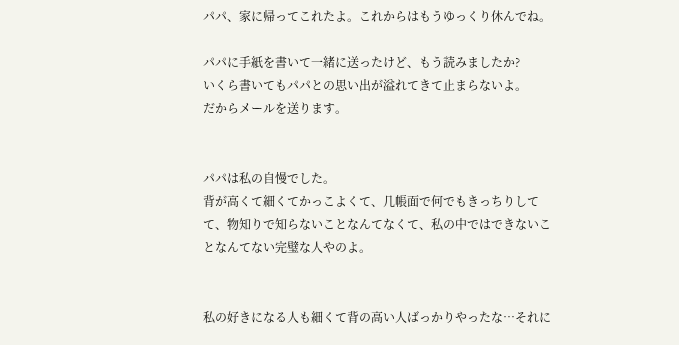パパ、家に帰ってこれたよ。これからはもうゆっくり休んでね。

パパに手紙を書いて一緒に送ったけど、もう読みましたか?
いくら書いてもパパとの思い出が溢れてきて止まらないよ。
だからメールを送ります。


パパは私の自慢でした。
背が高くて細くてかっこよくて、几帳面で何でもきっちりしてて、物知りで知らないことなんてなくて、私の中ではできないことなんてない完璧な人やのよ。


私の好きになる人も細くて背の高い人ばっかりやったな…それに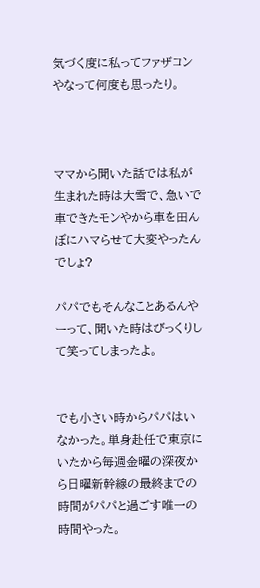気づく度に私ってファザコンやなって何度も思ったり。



ママから聞いた話では私が生まれた時は大雪で、急いで車できたモンやから車を田んぼにハマらせて大変やったんでしょ?

パパでもそんなことあるんやーって、聞いた時はびっくりして笑ってしまったよ。


でも小さい時からパパはいなかった。単身赴任で東京にいたから毎週金曜の深夜から日曜新幹線の最終までの時間がパパと過ごす唯一の時間やった。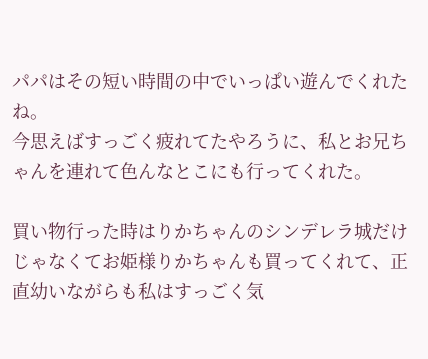パパはその短い時間の中でいっぱい遊んでくれたね。
今思えばすっごく疲れてたやろうに、私とお兄ちゃんを連れて色んなとこにも行ってくれた。

買い物行った時はりかちゃんのシンデレラ城だけじゃなくてお姫様りかちゃんも買ってくれて、正直幼いながらも私はすっごく気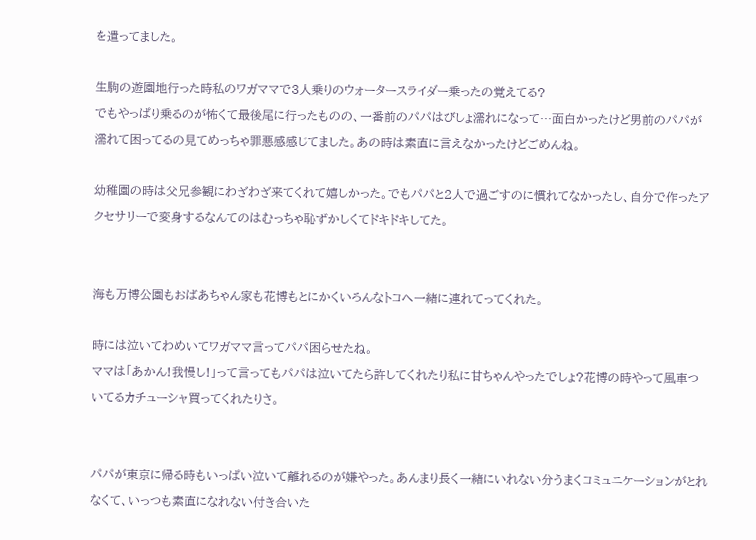を遣ってました。

生駒の遊園地行った時私のワガママで3人乗りのウォータースライダー乗ったの覚えてる?
でもやっぱり乗るのが怖くて最後尾に行ったものの、一番前のパパはびしょ濡れになって…面白かったけど男前のパパが濡れて困ってるの見てめっちゃ罪悪感感じてました。あの時は素直に言えなかったけどごめんね。

幼稚園の時は父兄参観にわざわざ来てくれて嬉しかった。でもパパと2人で過ごすのに慣れてなかったし、自分で作ったアクセサリーで変身するなんてのはむっちゃ恥ずかしくてドキドキしてた。


海も万博公園もおばあちゃん家も花博もとにかくいろんなトコへ一緒に連れてってくれた。

時には泣いてわめいてワガママ言ってパパ困らせたね。
ママは「あかん!我慢し!」って言ってもパパは泣いてたら許してくれたり私に甘ちゃんやったでしょ?花博の時やって風車ついてるカチューシャ買ってくれたりさ。


パパが東京に帰る時もいっぱい泣いて離れるのが嫌やった。あんまり長く一緒にいれない分うまくコミュニケーションがとれなくて、いっつも素直になれない付き合いた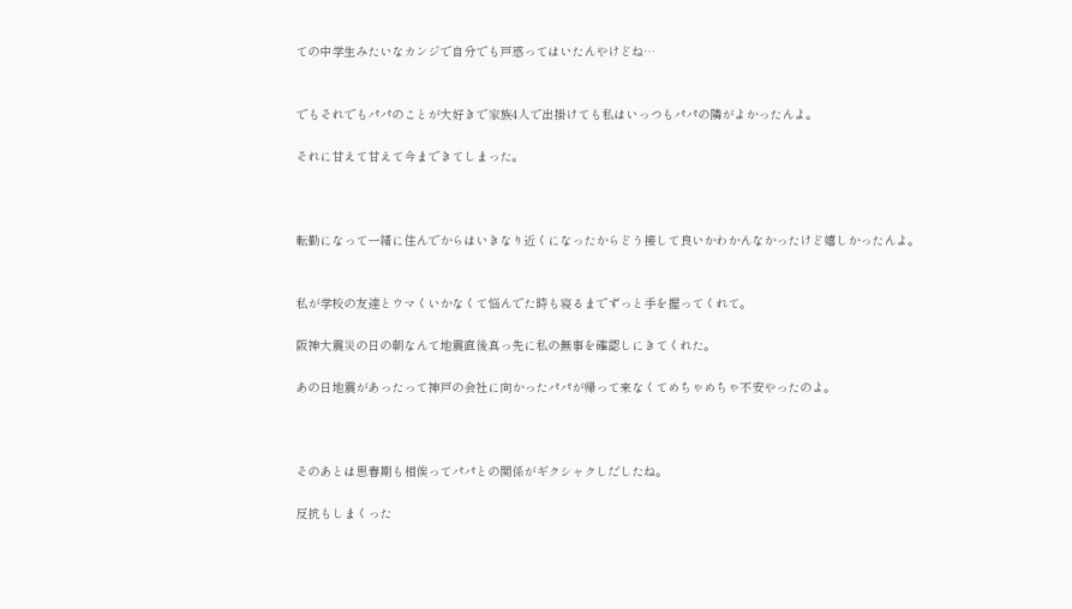ての中学生みたいなカンジで自分でも戸惑ってはいたんやけどね…


でもそれでもパパのことが大好きで家族4人で出掛けても私はいっつもパパの隣がよかったんよ。

それに甘えて甘えて今まできてしまった。



転勤になって一緒に住んでからはいきなり近くになったからどう接して良いかわかんなかったけど嬉しかったんよ。


私が学校の友達とウマくいかなくて悩んでた時も寝るまでずっと手を握ってくれて。

阪神大震災の日の朝なんて地震直後真っ先に私の無事を確認しにきてくれた。

あの日地震があったって神戸の会社に向かったパパが帰って来なくてめちゃめちゃ不安やったのよ。



そのあとは思春期も相俟ってパパとの関係がギクシャクしだしたね。

反抗もしまくった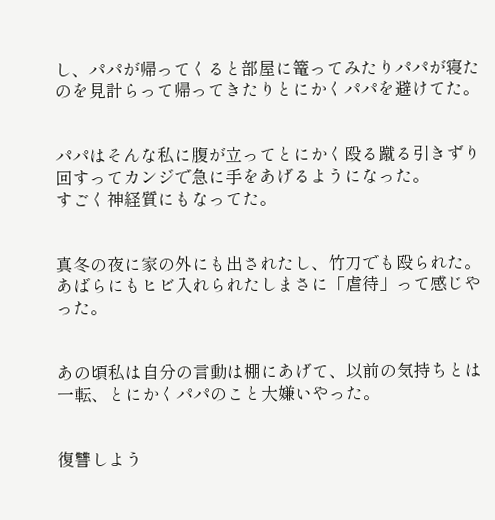し、パパが帰ってくると部屋に篭ってみたりパパが寝たのを見計らって帰ってきたりとにかくパパを避けてた。


パパはそんな私に腹が立ってとにかく殴る蹴る引きずり回すってカンジで急に手をあげるようになった。
すごく神経質にもなってた。


真冬の夜に家の外にも出されたし、竹刀でも殴られた。あばらにもヒビ入れられたしまさに「虐待」って感じやった。


あの頃私は自分の言動は棚にあげて、以前の気持ちとは一転、とにかくパパのこと大嫌いやった。


復讐しよう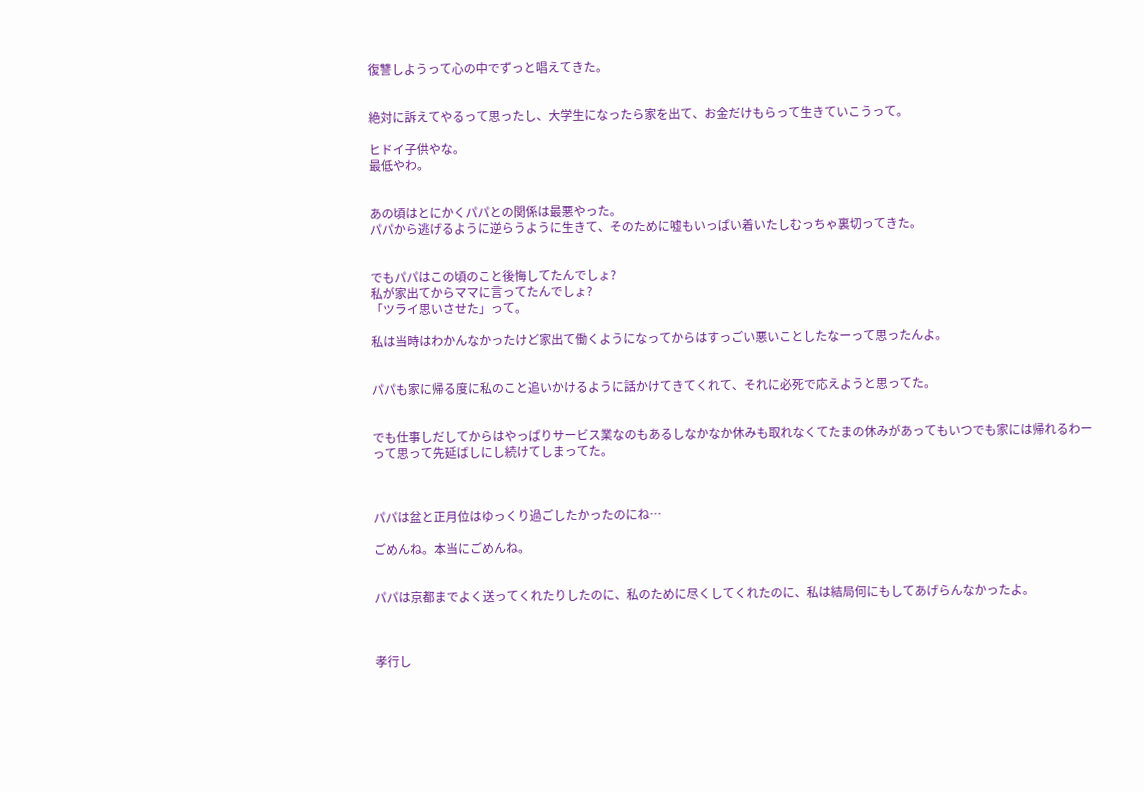復讐しようって心の中でずっと唱えてきた。


絶対に訴えてやるって思ったし、大学生になったら家を出て、お金だけもらって生きていこうって。

ヒドイ子供やな。
最低やわ。


あの頃はとにかくパパとの関係は最悪やった。
パパから逃げるように逆らうように生きて、そのために嘘もいっぱい着いたしむっちゃ裏切ってきた。


でもパパはこの頃のこと後悔してたんでしょ?
私が家出てからママに言ってたんでしょ?
「ツライ思いさせた」って。

私は当時はわかんなかったけど家出て働くようになってからはすっごい悪いことしたなーって思ったんよ。


パパも家に帰る度に私のこと追いかけるように話かけてきてくれて、それに必死で応えようと思ってた。


でも仕事しだしてからはやっぱりサービス業なのもあるしなかなか休みも取れなくてたまの休みがあってもいつでも家には帰れるわーって思って先延ばしにし続けてしまってた。



パパは盆と正月位はゆっくり過ごしたかったのにね…

ごめんね。本当にごめんね。


パパは京都までよく送ってくれたりしたのに、私のために尽くしてくれたのに、私は結局何にもしてあげらんなかったよ。



孝行し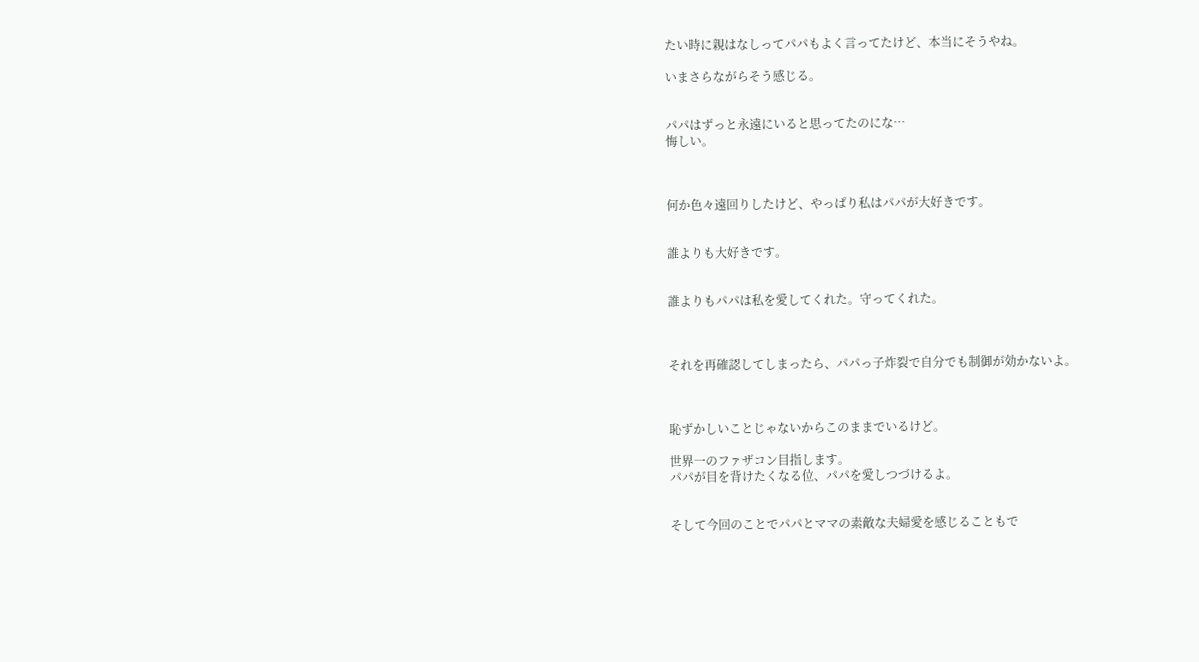たい時に親はなしってパパもよく言ってたけど、本当にそうやね。

いまさらながらそう感じる。


パパはずっと永遠にいると思ってたのにな…
悔しい。



何か色々遠回りしたけど、やっぱり私はパパが大好きです。


誰よりも大好きです。


誰よりもパパは私を愛してくれた。守ってくれた。



それを再確認してしまったら、パパっ子炸裂で自分でも制御が効かないよ。



恥ずかしいことじゃないからこのままでいるけど。

世界一のファザコン目指します。
パパが目を背けたくなる位、パパを愛しつづけるよ。


そして今回のことでパパとママの素敵な夫婦愛を感じることもで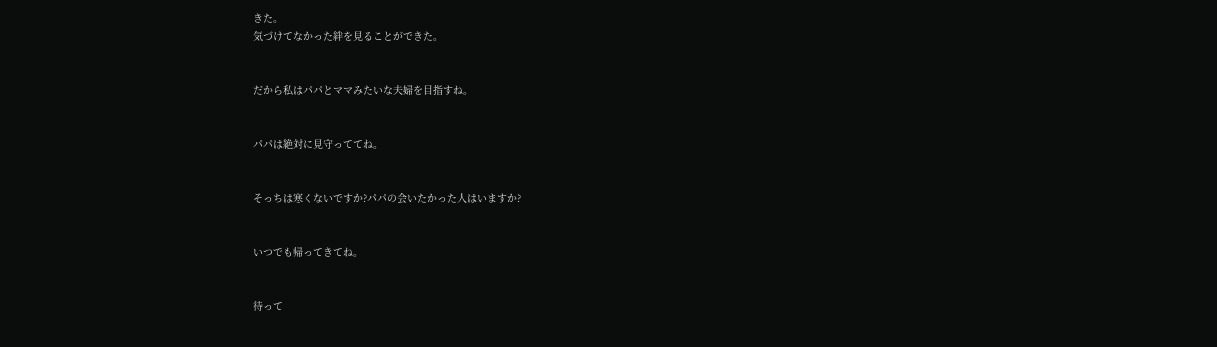きた。
気づけてなかった絆を見ることができた。


だから私はパパとママみたいな夫婦を目指すね。


パパは絶対に見守っててね。


そっちは寒くないですか?パパの会いたかった人はいますか?


いつでも帰ってきてね。


待って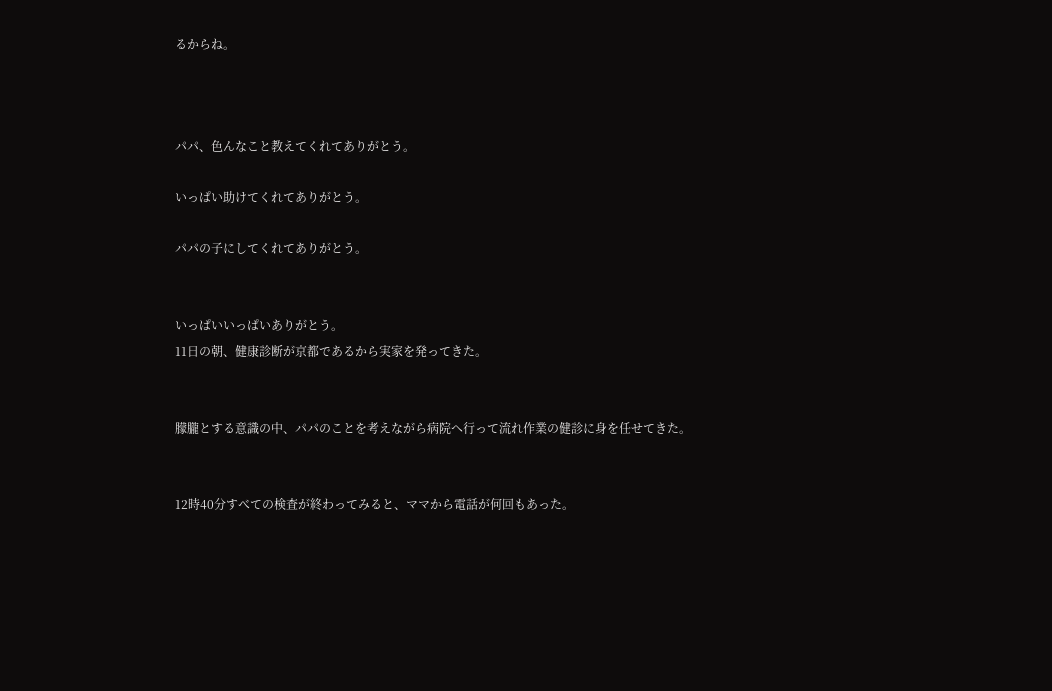るからね。



パパ、色んなこと教えてくれてありがとう。

いっぱい助けてくれてありがとう。

パパの子にしてくれてありがとう。


いっぱいいっぱいありがとう。
11日の朝、健康診断が京都であるから実家を発ってきた。


朦朧とする意識の中、パパのことを考えながら病院へ行って流れ作業の健診に身を任せてきた。


12時40分すべての検査が終わってみると、ママから電話が何回もあった。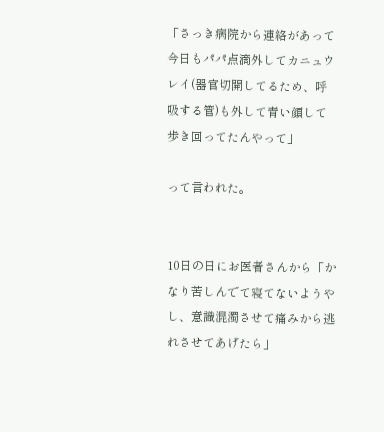「さっき病院から連絡があって今日もパパ点滴外してカニュウレイ(器官切開してるため、呼吸する管)も外して青い顔して歩き回ってたんやって」

って言われた。


10日の日にお医者さんから「かなり苦しんでて寝てないようやし、意識混濁させて痛みから逃れさせてあげたら」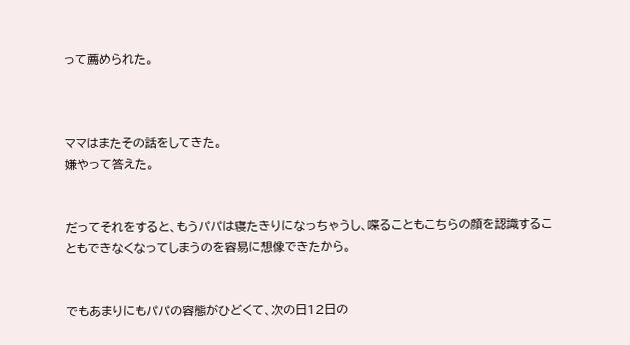って薦められた。



ママはまたその話をしてきた。
嫌やって答えた。


だってそれをすると、もうパパは寝たきりになっちゃうし、喋ることもこちらの顔を認識することもできなくなってしまうのを容易に想像できたから。


でもあまりにもパパの容態がひどくて、次の日12日の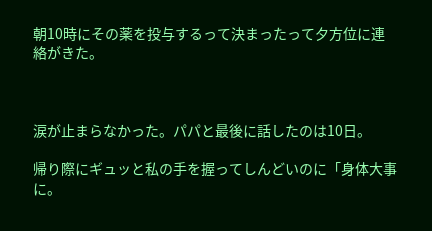朝10時にその薬を投与するって決まったって夕方位に連絡がきた。



涙が止まらなかった。パパと最後に話したのは10日。

帰り際にギュッと私の手を握ってしんどいのに「身体大事に。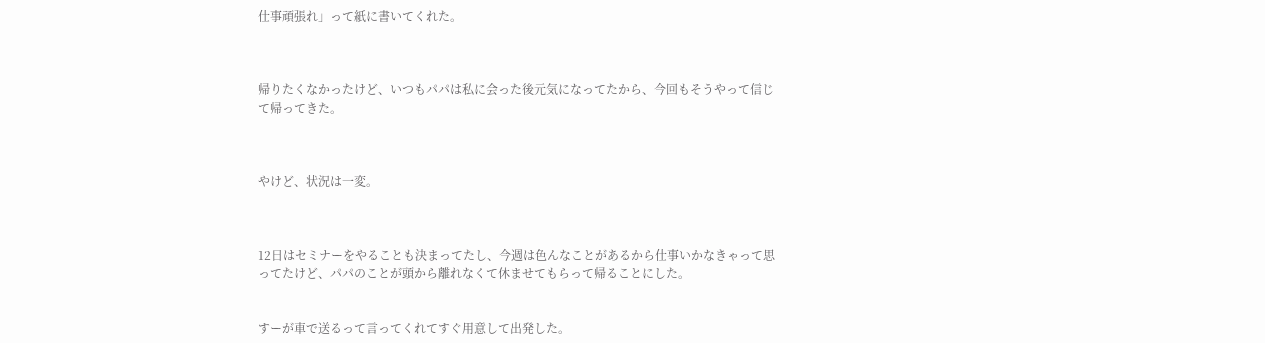仕事頑張れ」って紙に書いてくれた。



帰りたくなかったけど、いつもパパは私に会った後元気になってたから、今回もそうやって信じて帰ってきた。



やけど、状況は一変。



12日はセミナーをやることも決まってたし、今週は色んなことがあるから仕事いかなきゃって思ってたけど、パパのことが頭から離れなくて休ませてもらって帰ることにした。


すーが車で送るって言ってくれてすぐ用意して出発した。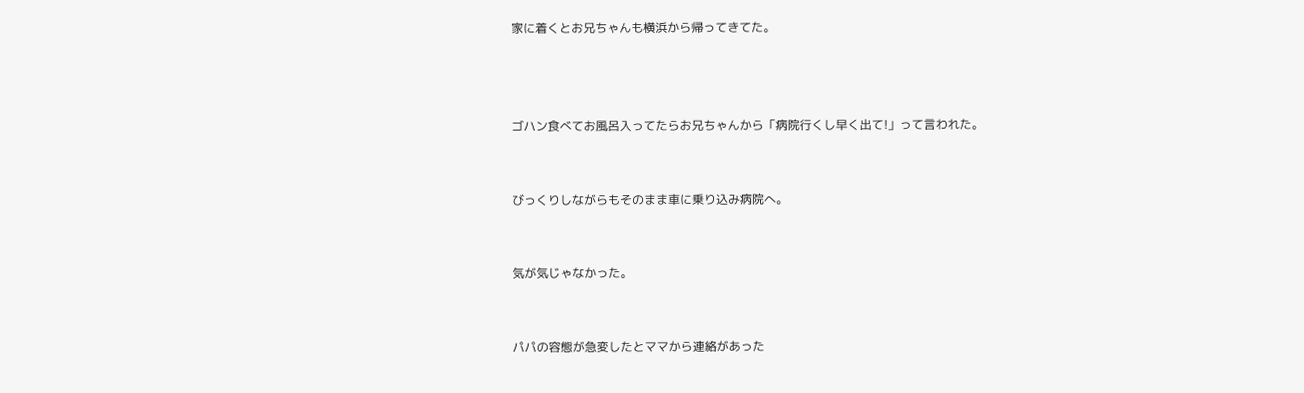家に着くとお兄ちゃんも横浜から帰ってきてた。



ゴハン食べてお風呂入ってたらお兄ちゃんから「病院行くし早く出て!」って言われた。


びっくりしながらもそのまま車に乗り込み病院へ。


気が気じゃなかった。


パパの容態が急変したとママから連絡があった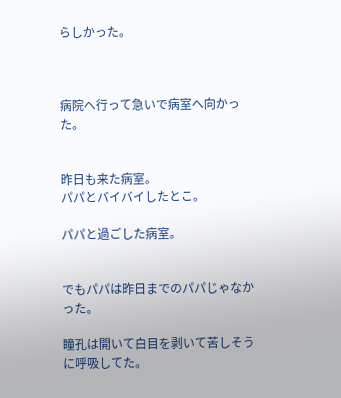らしかった。



病院へ行って急いで病室へ向かった。


昨日も来た病室。
パパとバイバイしたとこ。

パパと過ごした病室。


でもパパは昨日までのパパじゃなかった。

瞳孔は開いて白目を剥いて苦しそうに呼吸してた。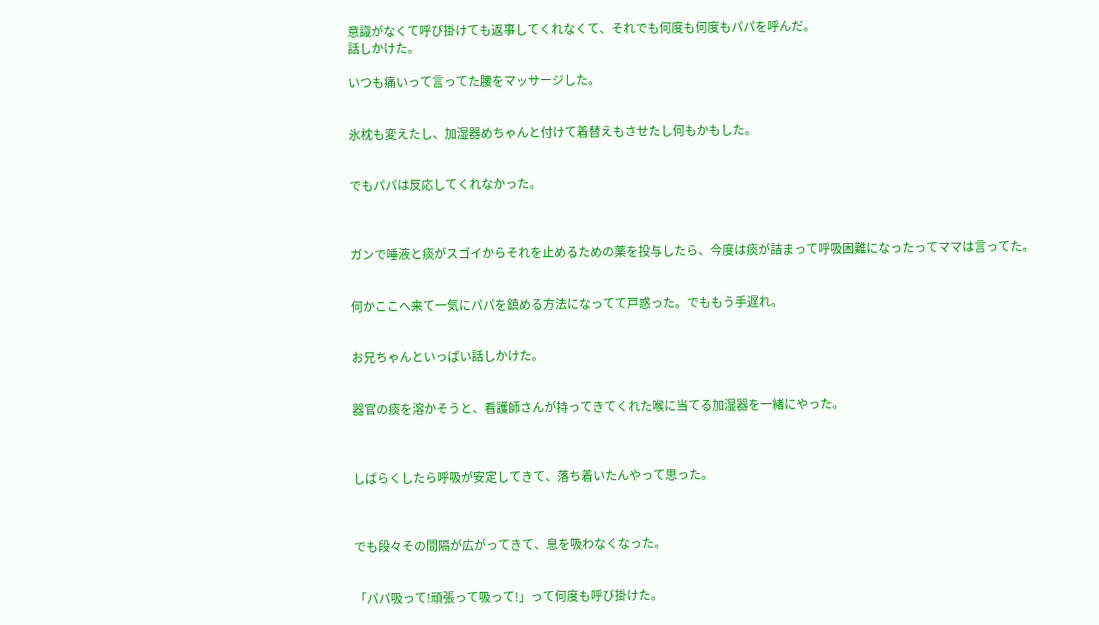意識がなくて呼び掛けても返事してくれなくて、それでも何度も何度もパパを呼んだ。
話しかけた。

いつも痛いって言ってた腰をマッサージした。


氷枕も変えたし、加湿器めちゃんと付けて着替えもさせたし何もかもした。


でもパパは反応してくれなかった。



ガンで唾液と痰がスゴイからそれを止めるための薬を投与したら、今度は痰が詰まって呼吸困難になったってママは言ってた。


何かここへ来て一気にパパを鎮める方法になってて戸惑った。でももう手遅れ。


お兄ちゃんといっぱい話しかけた。


器官の痰を溶かそうと、看護師さんが持ってきてくれた喉に当てる加湿器を一緒にやった。



しばらくしたら呼吸が安定してきて、落ち着いたんやって思った。



でも段々その間隔が広がってきて、息を吸わなくなった。


「パパ吸って!頑張って吸って!」って何度も呼び掛けた。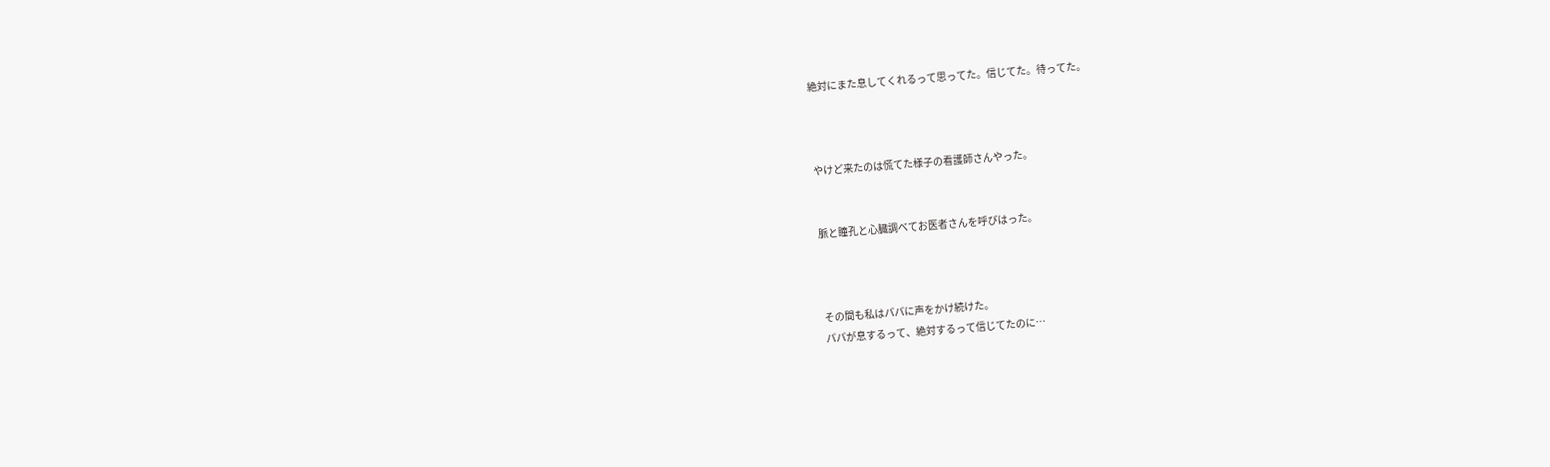絶対にまた息してくれるって思ってた。信じてた。待ってた。



やけど来たのは慌てた様子の看護師さんやった。


脈と瞳孔と心臓調べてお医者さんを呼びはった。



その間も私はパパに声をかけ続けた。
パパが息するって、絶対するって信じてたのに…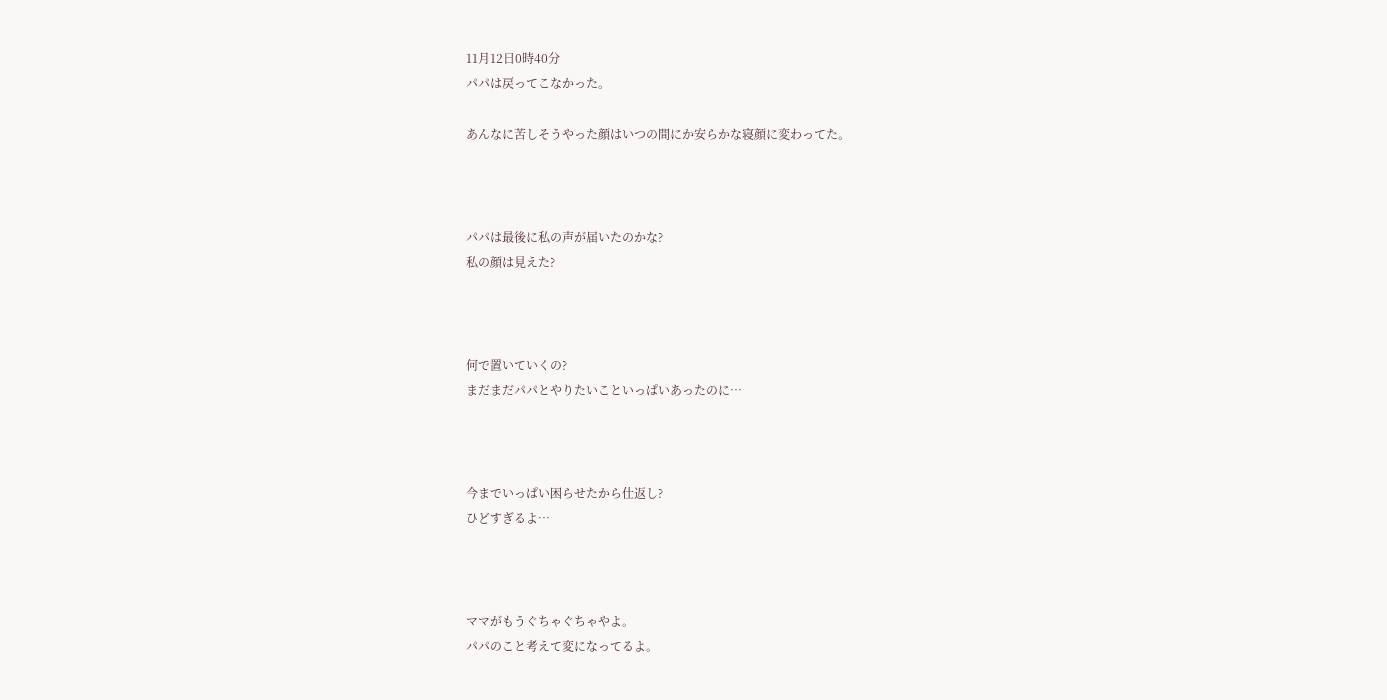11月12日0時40分
パパは戻ってこなかった。

あんなに苦しそうやった顔はいつの間にか安らかな寝顔に変わってた。



パパは最後に私の声が届いたのかな?
私の顔は見えた?



何で置いていくの?
まだまだパパとやりたいこといっぱいあったのに…



今までいっぱい困らせたから仕返し?
ひどすぎるよ…



ママがもうぐちゃぐちゃやよ。
パパのこと考えて変になってるよ。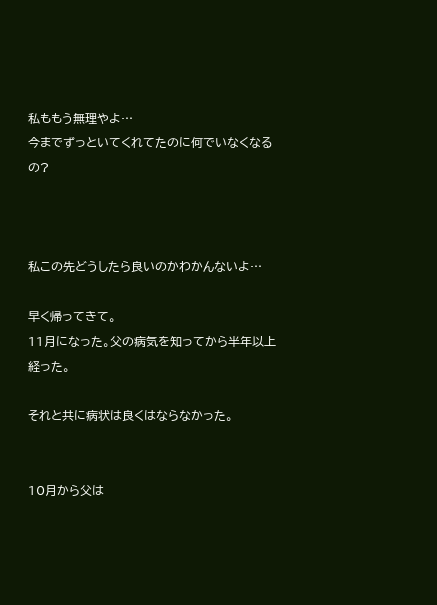私ももう無理やよ…
今までずっといてくれてたのに何でいなくなるの?



私この先どうしたら良いのかわかんないよ…

早く帰ってきて。
11月になった。父の病気を知ってから半年以上経った。

それと共に病状は良くはならなかった。


10月から父は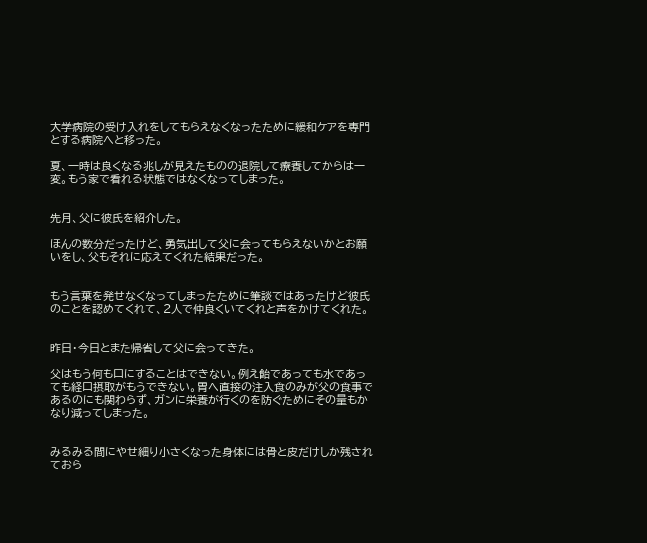大学病院の受け入れをしてもらえなくなったために緩和ケアを専門とする病院へと移った。

夏、一時は良くなる兆しが見えたものの退院して療養してからは一変。もう家で看れる状態ではなくなってしまった。


先月、父に彼氏を紹介した。

ほんの数分だったけど、勇気出して父に会ってもらえないかとお願いをし、父もそれに応えてくれた結果だった。


もう言葉を発せなくなってしまったために筆談ではあったけど彼氏のことを認めてくれて、2人で仲良くいてくれと声をかけてくれた。


昨日・今日とまた帰省して父に会ってきた。

父はもう何も口にすることはできない。例え飴であっても水であっても経口摂取がもうできない。胃へ直接の注入食のみが父の食事であるのにも関わらず、ガンに栄養が行くのを防ぐためにその量もかなり減ってしまった。


みるみる間にやせ細り小さくなった身体には骨と皮だけしか残されておら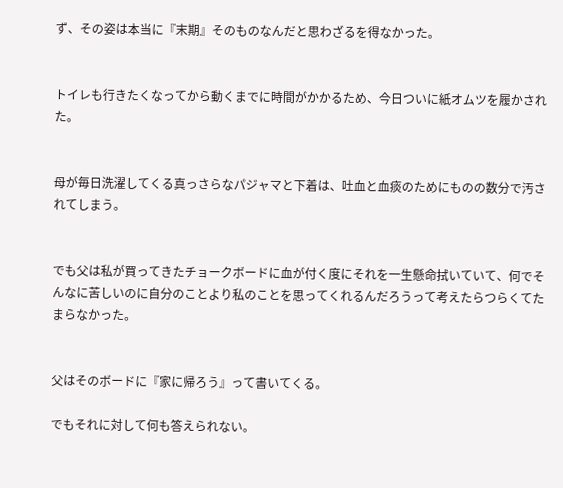ず、その姿は本当に『末期』そのものなんだと思わざるを得なかった。


トイレも行きたくなってから動くまでに時間がかかるため、今日ついに紙オムツを履かされた。


母が毎日洗濯してくる真っさらなパジャマと下着は、吐血と血痰のためにものの数分で汚されてしまう。


でも父は私が買ってきたチョークボードに血が付く度にそれを一生懸命拭いていて、何でそんなに苦しいのに自分のことより私のことを思ってくれるんだろうって考えたらつらくてたまらなかった。


父はそのボードに『家に帰ろう』って書いてくる。

でもそれに対して何も答えられない。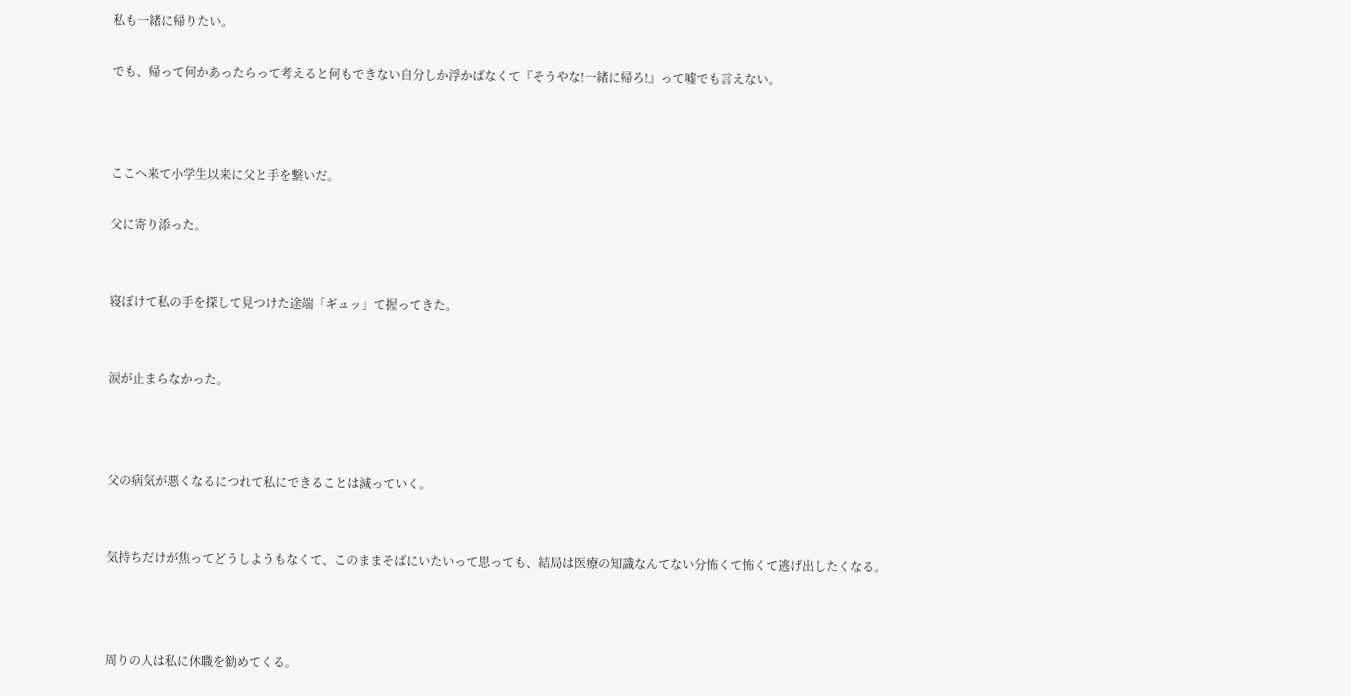私も一緒に帰りたい。

でも、帰って何かあったらって考えると何もできない自分しか浮かばなくて『そうやな!一緒に帰ろ!』って嘘でも言えない。



ここへ来て小学生以来に父と手を繋いだ。

父に寄り添った。


寝ぼけて私の手を探して見つけた途端「ギュッ」て握ってきた。


涙が止まらなかった。



父の病気が悪くなるにつれて私にできることは減っていく。


気持ちだけが焦ってどうしようもなくて、このままそばにいたいって思っても、結局は医療の知識なんてない分怖くて怖くて逃げ出したくなる。



周りの人は私に休職を勧めてくる。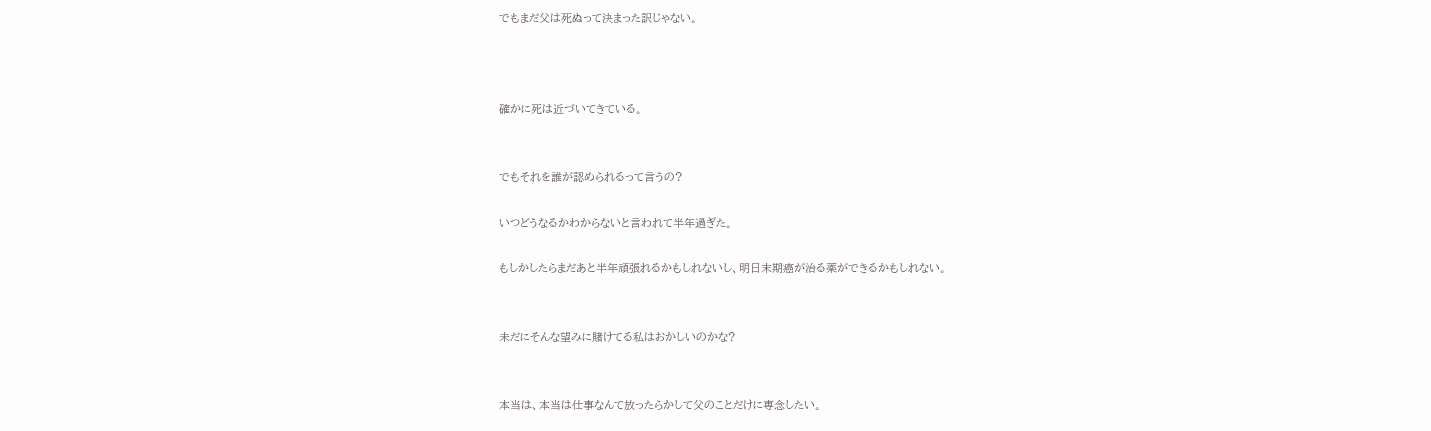でもまだ父は死ぬって決まった訳じゃない。



確かに死は近づいてきている。


でもそれを誰が認められるって言うの?

いつどうなるかわからないと言われて半年過ぎた。

もしかしたらまだあと半年頑張れるかもしれないし、明日末期癌が治る薬ができるかもしれない。


未だにそんな望みに賭けてる私はおかしいのかな?


本当は、本当は仕事なんて放ったらかして父のことだけに専念したい。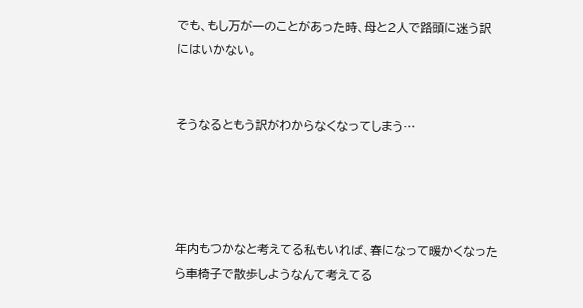でも、もし万が一のことがあった時、母と2人で路頭に迷う訳にはいかない。


そうなるともう訳がわからなくなってしまう…




年内もつかなと考えてる私もいれば、春になって暖かくなったら車椅子で散歩しようなんて考えてる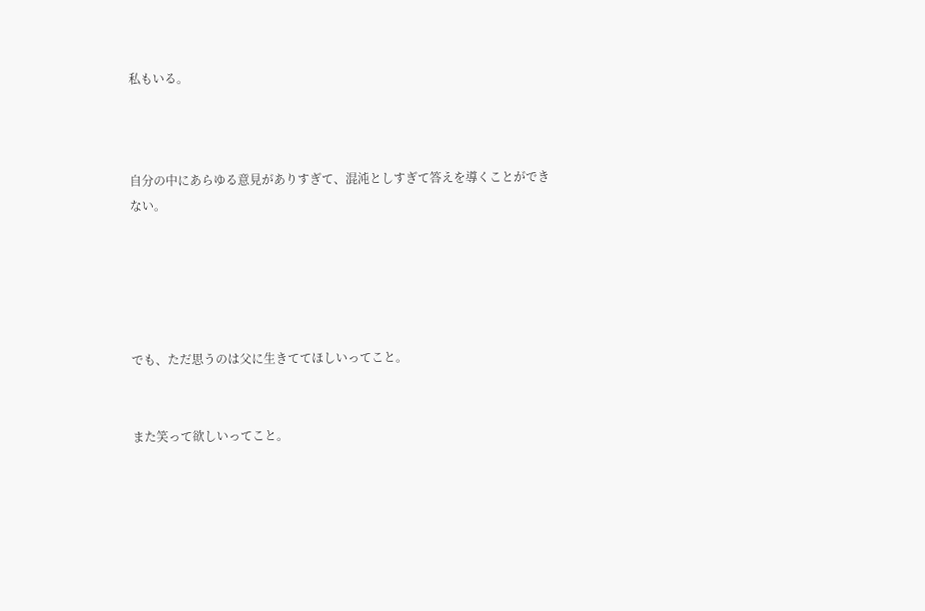私もいる。



自分の中にあらゆる意見がありすぎて、混沌としすぎて答えを導くことができない。





でも、ただ思うのは父に生きててほしいってこと。


また笑って欲しいってこと。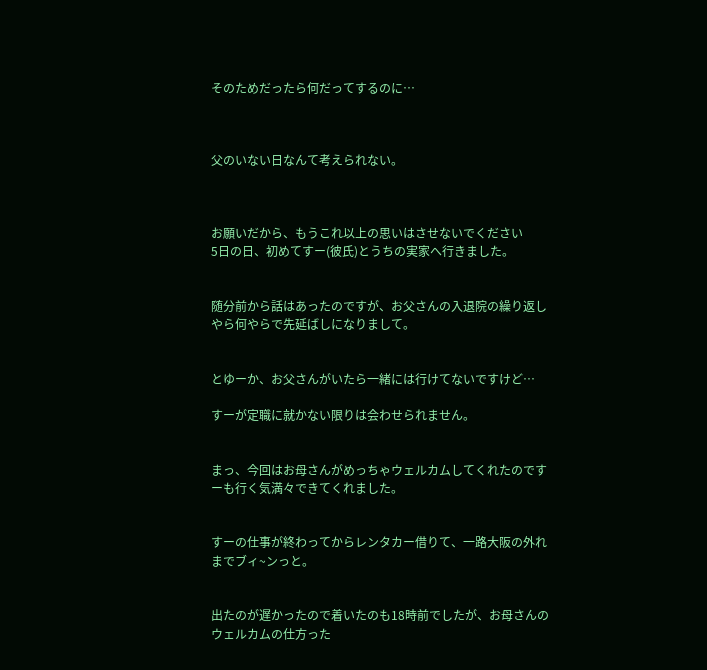そのためだったら何だってするのに…



父のいない日なんて考えられない。



お願いだから、もうこれ以上の思いはさせないでください
5日の日、初めてすー(彼氏)とうちの実家へ行きました。


随分前から話はあったのですが、お父さんの入退院の繰り返しやら何やらで先延ばしになりまして。


とゆーか、お父さんがいたら一緒には行けてないですけど…

すーが定職に就かない限りは会わせられません。


まっ、今回はお母さんがめっちゃウェルカムしてくれたのですーも行く気満々できてくれました。


すーの仕事が終わってからレンタカー借りて、一路大阪の外れまでブィ~ンっと。


出たのが遅かったので着いたのも18時前でしたが、お母さんのウェルカムの仕方った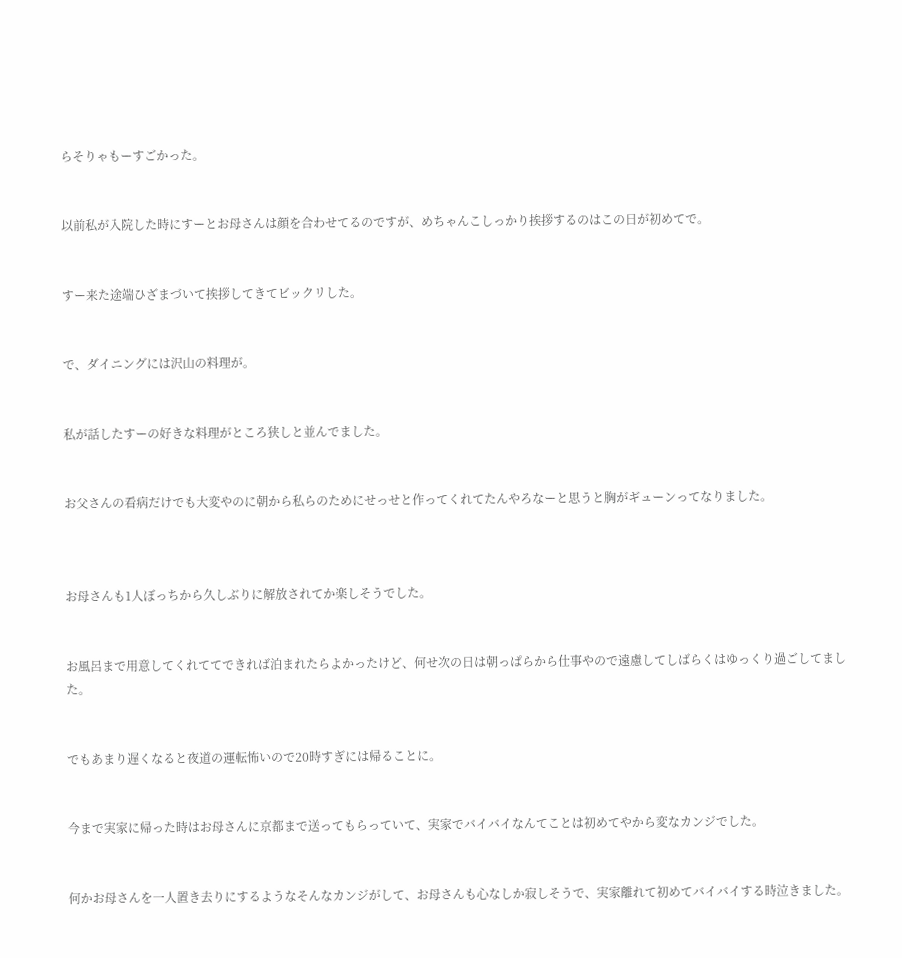らそりゃもーすごかった。


以前私が入院した時にすーとお母さんは顔を合わせてるのですが、めちゃんこしっかり挨拶するのはこの日が初めてで。


すー来た途端ひざまづいて挨拶してきてビックリした。


で、ダイニングには沢山の料理が。


私が話したすーの好きな料理がところ狭しと並んでました。


お父さんの看病だけでも大変やのに朝から私らのためにせっせと作ってくれてたんやろなーと思うと胸がギューンってなりました。



お母さんも1人ぼっちから久しぶりに解放されてか楽しそうでした。


お風呂まで用意してくれててできれば泊まれたらよかったけど、何せ次の日は朝っぱらから仕事やので遠慮してしばらくはゆっくり過ごしてました。


でもあまり遅くなると夜道の運転怖いので20時すぎには帰ることに。


今まで実家に帰った時はお母さんに京都まで送ってもらっていて、実家でバイバイなんてことは初めてやから変なカンジでした。


何かお母さんを一人置き去りにするようなそんなカンジがして、お母さんも心なしか寂しそうで、実家離れて初めてバイバイする時泣きました。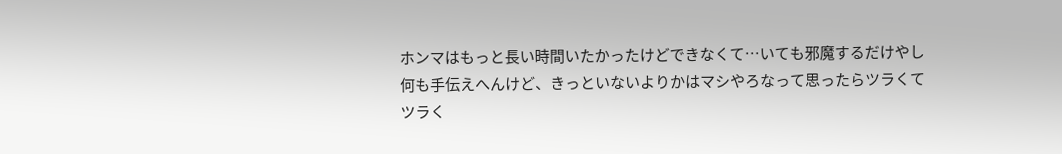ホンマはもっと長い時間いたかったけどできなくて…いても邪魔するだけやし何も手伝えへんけど、きっといないよりかはマシやろなって思ったらツラくてツラく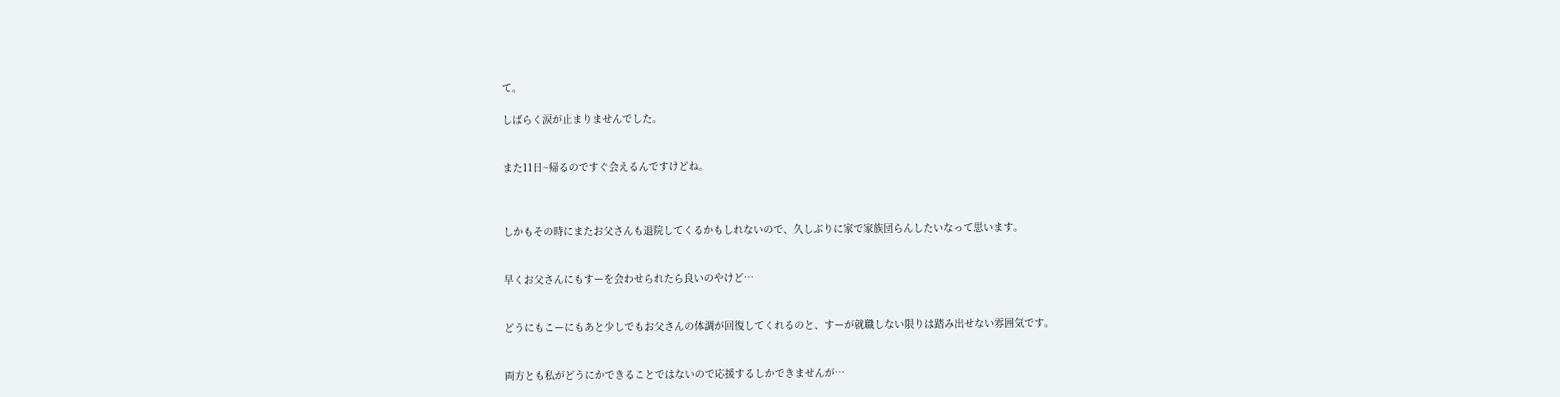て。

しばらく涙が止まりませんでした。


また11日~帰るのですぐ会えるんですけどね。



しかもその時にまたお父さんも退院してくるかもしれないので、久しぶりに家で家族団らんしたいなって思います。


早くお父さんにもすーを会わせられたら良いのやけど…


どうにもこーにもあと少しでもお父さんの体調が回復してくれるのと、すーが就職しない限りは踏み出せない雰囲気です。


両方とも私がどうにかできることではないので応援するしかできませんが…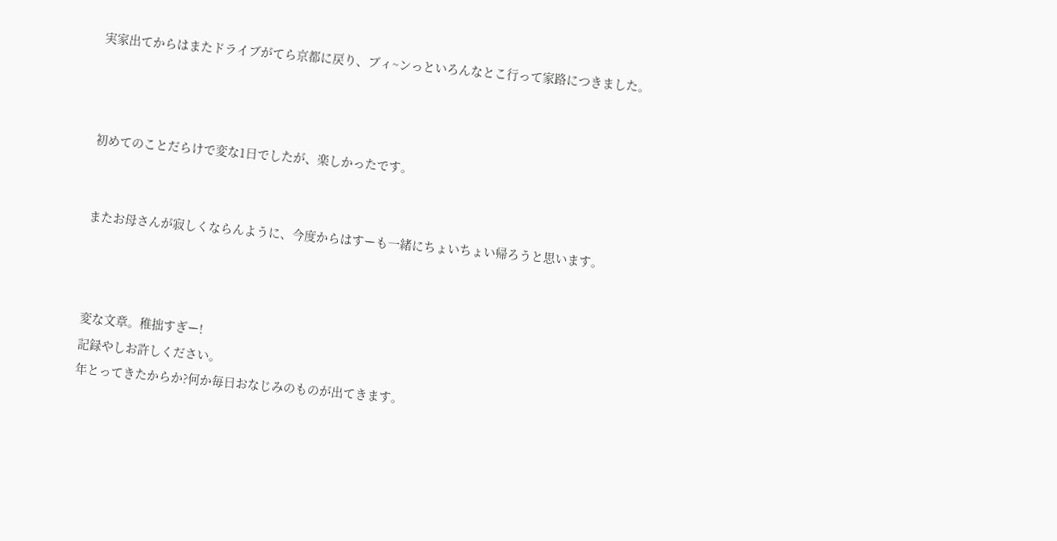実家出てからはまたドライブがてら京都に戻り、ブィ~ンっといろんなとこ行って家路につきました。



初めてのことだらけで変な1日でしたが、楽しかったです。


またお母さんが寂しくならんように、今度からはすーも一緒にちょいちょい帰ろうと思います。



変な文章。稚拙すぎー!
記録やしお許しください。
年とってきたからか?何か毎日おなじみのものが出てきます。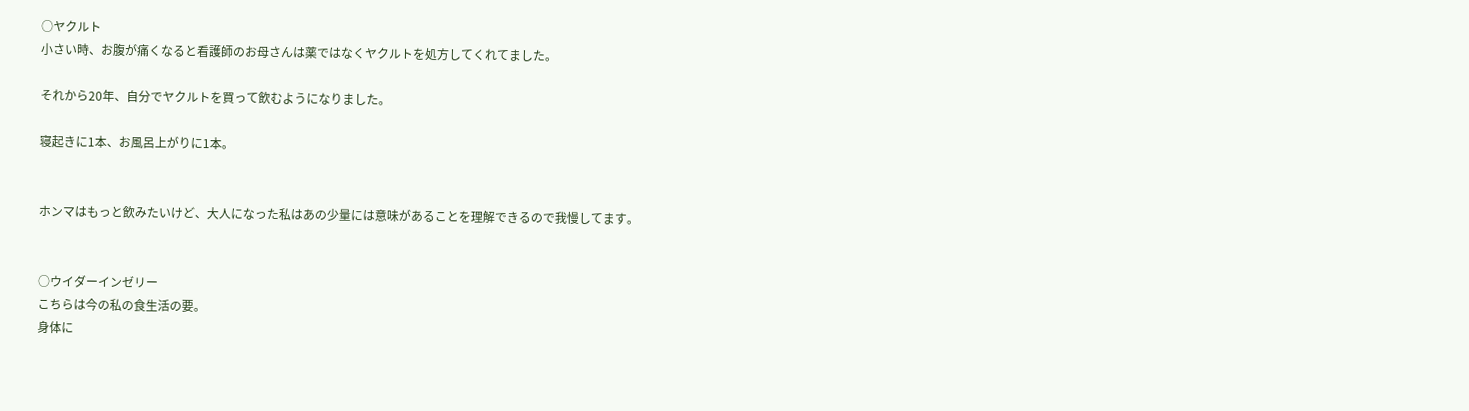○ヤクルト
小さい時、お腹が痛くなると看護師のお母さんは薬ではなくヤクルトを処方してくれてました。

それから20年、自分でヤクルトを買って飲むようになりました。

寝起きに1本、お風呂上がりに1本。


ホンマはもっと飲みたいけど、大人になった私はあの少量には意味があることを理解できるので我慢してます。


○ウイダーインゼリー
こちらは今の私の食生活の要。
身体に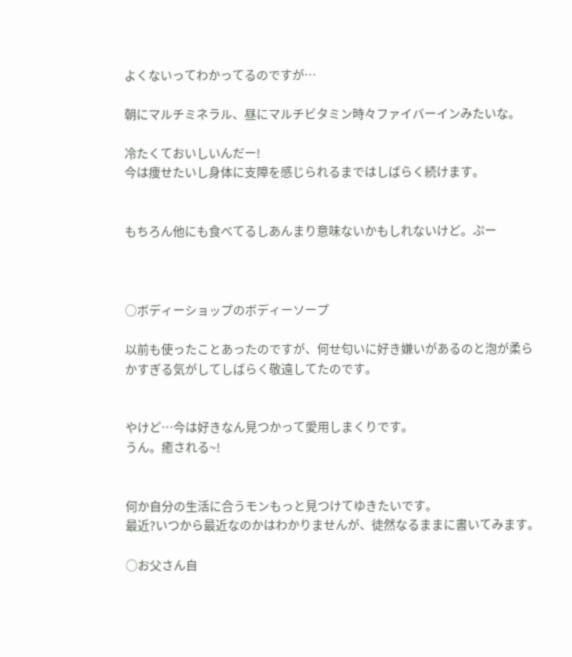よくないってわかってるのですが…

朝にマルチミネラル、昼にマルチビタミン時々ファイバーインみたいな。

冷たくておいしいんだー!
今は痩せたいし身体に支障を感じられるまではしばらく続けます。


もちろん他にも食べてるしあんまり意味ないかもしれないけど。ぷー



○ボディーショップのボディーソープ

以前も使ったことあったのですが、何せ匂いに好き嫌いがあるのと泡が柔らかすぎる気がしてしばらく敬遠してたのです。


やけど…今は好きなん見つかって愛用しまくりです。
うん。癒される~!


何か自分の生活に合うモンもっと見つけてゆきたいです。
最近?いつから最近なのかはわかりませんが、徒然なるままに書いてみます。

○お父さん自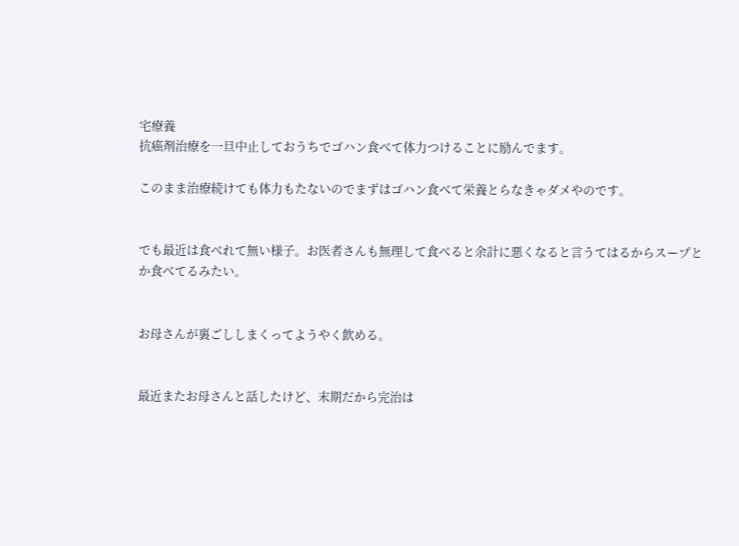宅療養
抗癌剤治療を一旦中止しておうちでゴハン食べて体力つけることに励んでます。

このまま治療続けても体力もたないのでまずはゴハン食べて栄養とらなきゃダメやのです。


でも最近は食べれて無い様子。お医者さんも無理して食べると余計に悪くなると言うてはるからスープとか食べてるみたい。


お母さんが裏ごししまくってようやく飲める。


最近またお母さんと話したけど、末期だから完治は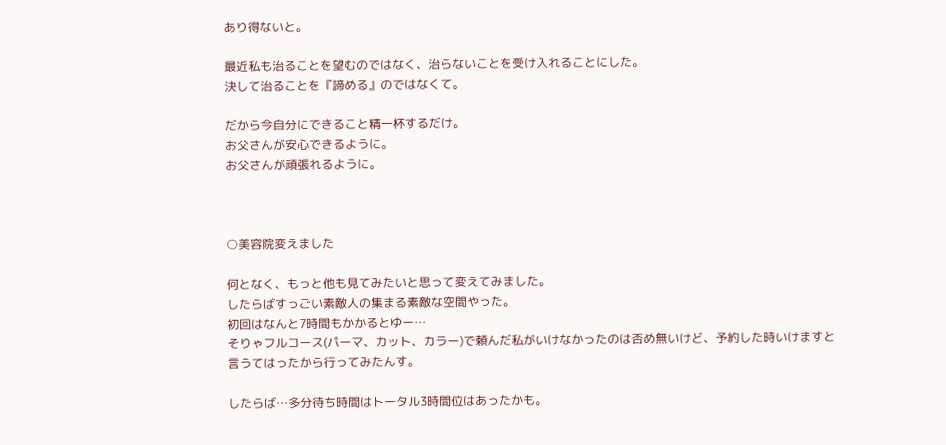あり得ないと。

最近私も治ることを望むのではなく、治らないことを受け入れることにした。
決して治ることを『諦める』のではなくて。

だから今自分にできること精一杯するだけ。
お父さんが安心できるように。
お父さんが頑張れるように。



○美容院変えました

何となく、もっと他も見てみたいと思って変えてみました。
したらばすっごい素敵人の集まる素敵な空間やった。
初回はなんと7時間もかかるとゆー…
そりゃフルコース(パーマ、カット、カラー)で頼んだ私がいけなかったのは否め無いけど、予約した時いけますと言うてはったから行ってみたんす。

したらば…多分待ち時間はトータル3時間位はあったかも。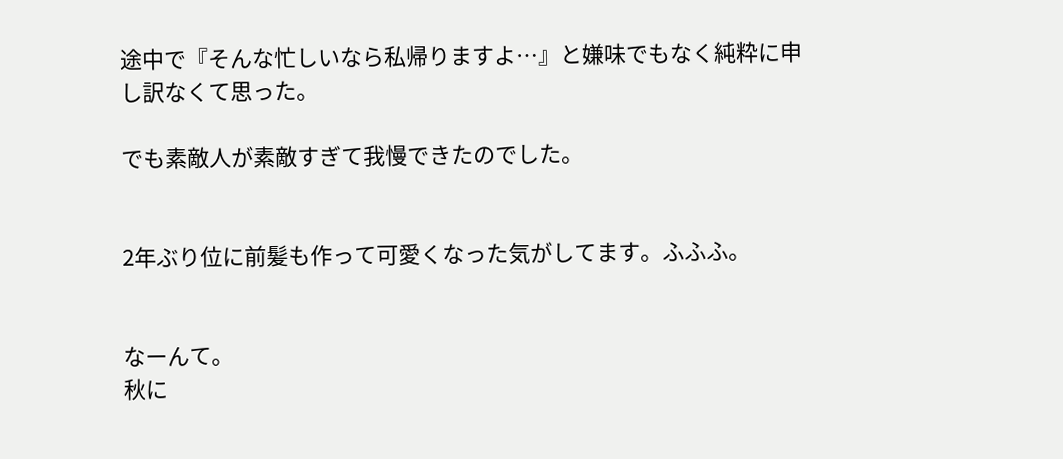途中で『そんな忙しいなら私帰りますよ…』と嫌味でもなく純粋に申し訳なくて思った。

でも素敵人が素敵すぎて我慢できたのでした。


2年ぶり位に前髪も作って可愛くなった気がしてます。ふふふ。


なーんて。
秋に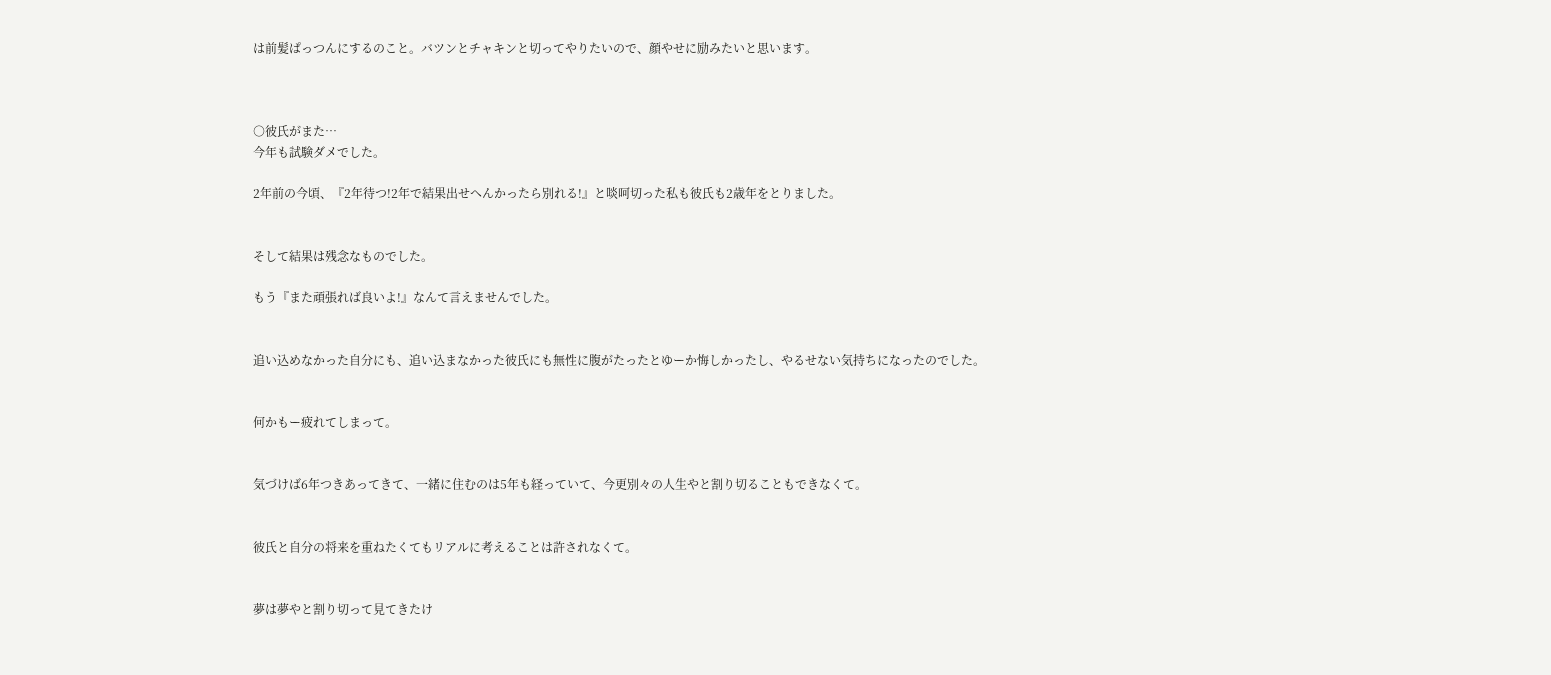は前髪ぱっつんにするのこと。バツンとチャキンと切ってやりたいので、顔やせに励みたいと思います。



○彼氏がまた…
今年も試験ダメでした。

2年前の今頃、『2年待つ!2年で結果出せへんかったら別れる!』と啖呵切った私も彼氏も2歳年をとりました。


そして結果は残念なものでした。

もう『また頑張れば良いよ!』なんて言えませんでした。


追い込めなかった自分にも、追い込まなかった彼氏にも無性に腹がたったとゆーか悔しかったし、やるせない気持ちになったのでした。


何かもー疲れてしまって。


気づけば6年つきあってきて、一緒に住むのは5年も経っていて、今更別々の人生やと割り切ることもできなくて。


彼氏と自分の将来を重ねたくてもリアルに考えることは許されなくて。


夢は夢やと割り切って見てきたけ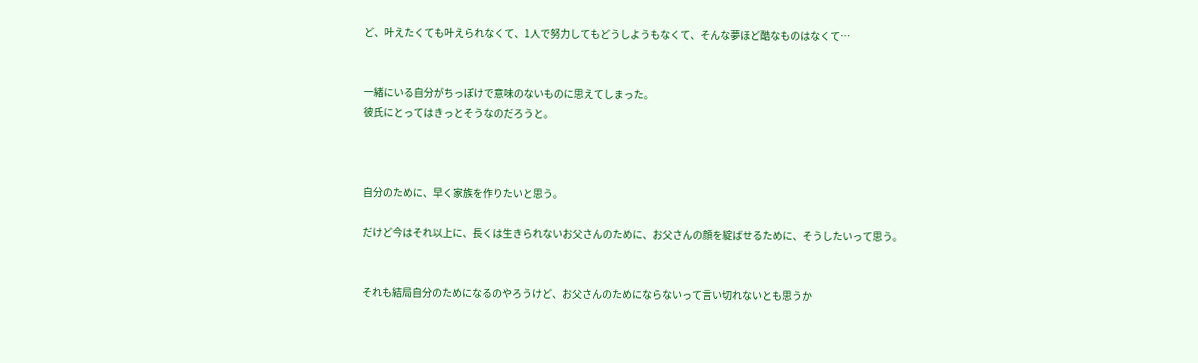ど、叶えたくても叶えられなくて、1人で努力してもどうしようもなくて、そんな夢ほど酷なものはなくて…


一緒にいる自分がちっぽけで意味のないものに思えてしまった。
彼氏にとってはきっとそうなのだろうと。



自分のために、早く家族を作りたいと思う。

だけど今はそれ以上に、長くは生きられないお父さんのために、お父さんの顔を綻ばせるために、そうしたいって思う。


それも結局自分のためになるのやろうけど、お父さんのためにならないって言い切れないとも思うか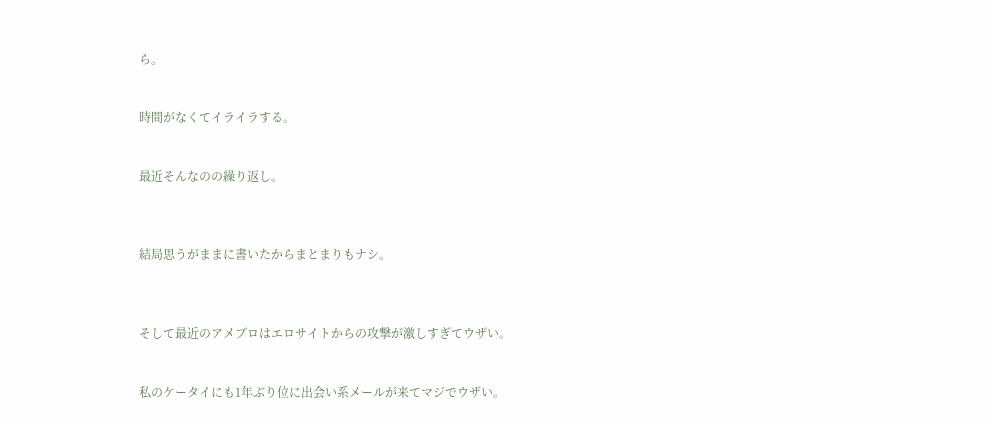ら。


時間がなくてイライラする。


最近そんなのの繰り返し。



結局思うがままに書いたからまとまりもナシ。



そして最近のアメブロはエロサイトからの攻撃が激しすぎてウザい。


私のケータイにも1年ぶり位に出会い系メールが来てマジでウザい。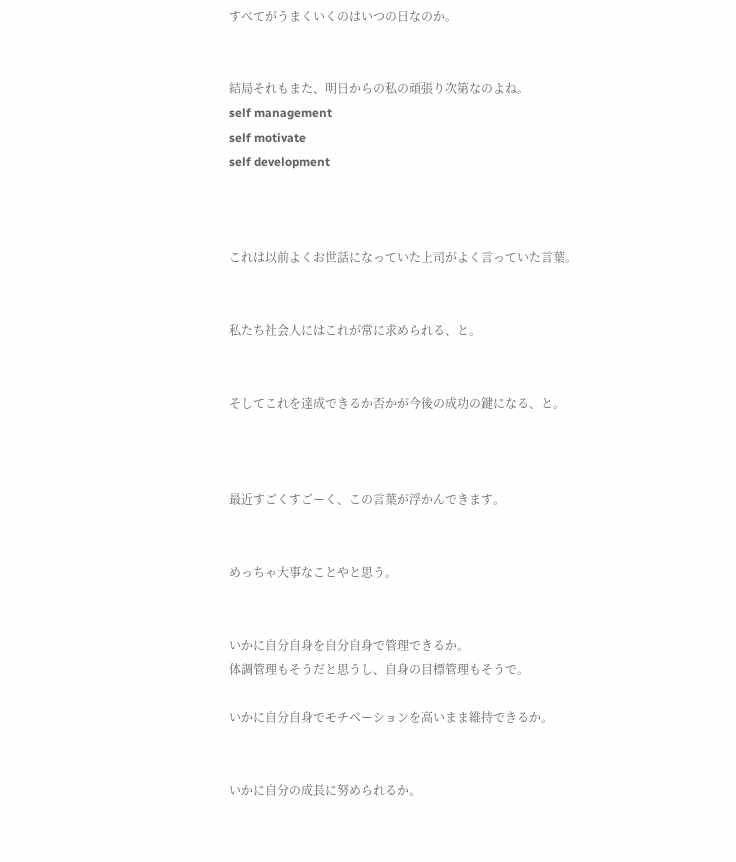すべてがうまくいくのはいつの日なのか。


結局それもまた、明日からの私の頑張り次第なのよね。
self management
self motivate
self development



これは以前よくお世話になっていた上司がよく言っていた言葉。


私たち社会人にはこれが常に求められる、と。


そしてこれを達成できるか否かが今後の成功の鍵になる、と。



最近すごくすごーく、この言葉が浮かんできます。


めっちゃ大事なことやと思う。


いかに自分自身を自分自身で管理できるか。
体調管理もそうだと思うし、自身の目標管理もそうで。

いかに自分自身でモチベーションを高いまま維持できるか。


いかに自分の成長に努められるか。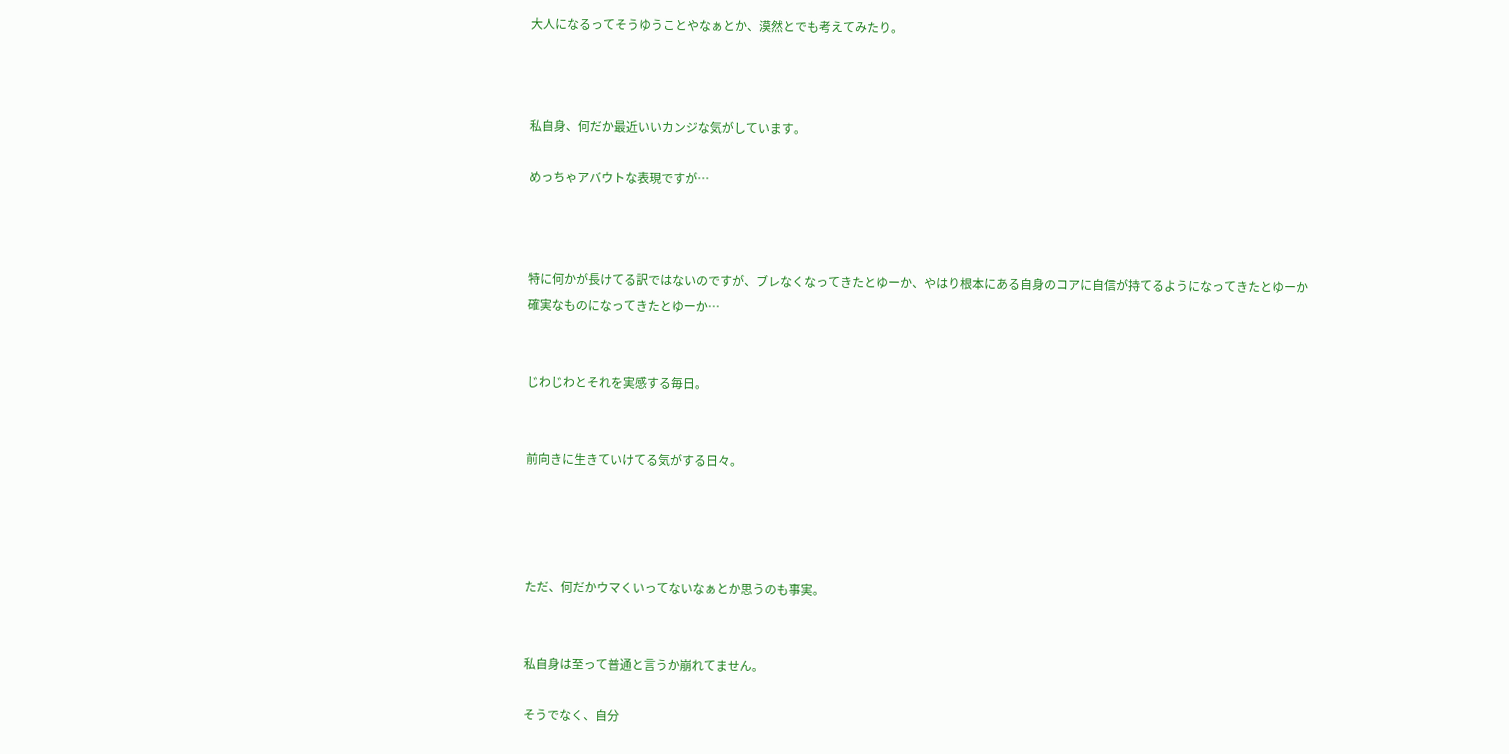大人になるってそうゆうことやなぁとか、漠然とでも考えてみたり。



私自身、何だか最近いいカンジな気がしています。

めっちゃアバウトな表現ですが…



特に何かが長けてる訳ではないのですが、ブレなくなってきたとゆーか、やはり根本にある自身のコアに自信が持てるようになってきたとゆーか確実なものになってきたとゆーか…


じわじわとそれを実感する毎日。


前向きに生きていけてる気がする日々。




ただ、何だかウマくいってないなぁとか思うのも事実。


私自身は至って普通と言うか崩れてません。

そうでなく、自分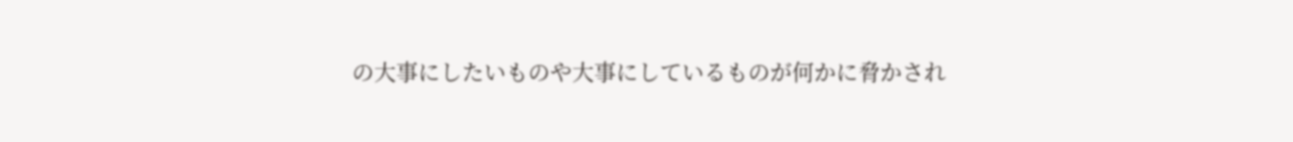の大事にしたいものや大事にしているものが何かに脅かされ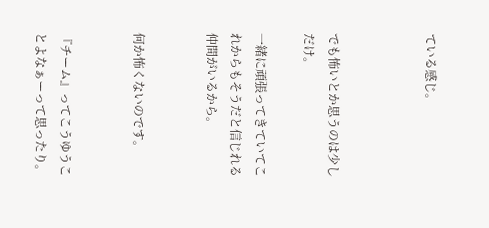ている感じ。



でも怖いとか思うのは少しだけ。

一緒に頑張ってきていてこれからもそうだと信じれる仲間がいるから。


何か怖くないのです。


『チーム』ってこうゆうことよなぁーって思ったり。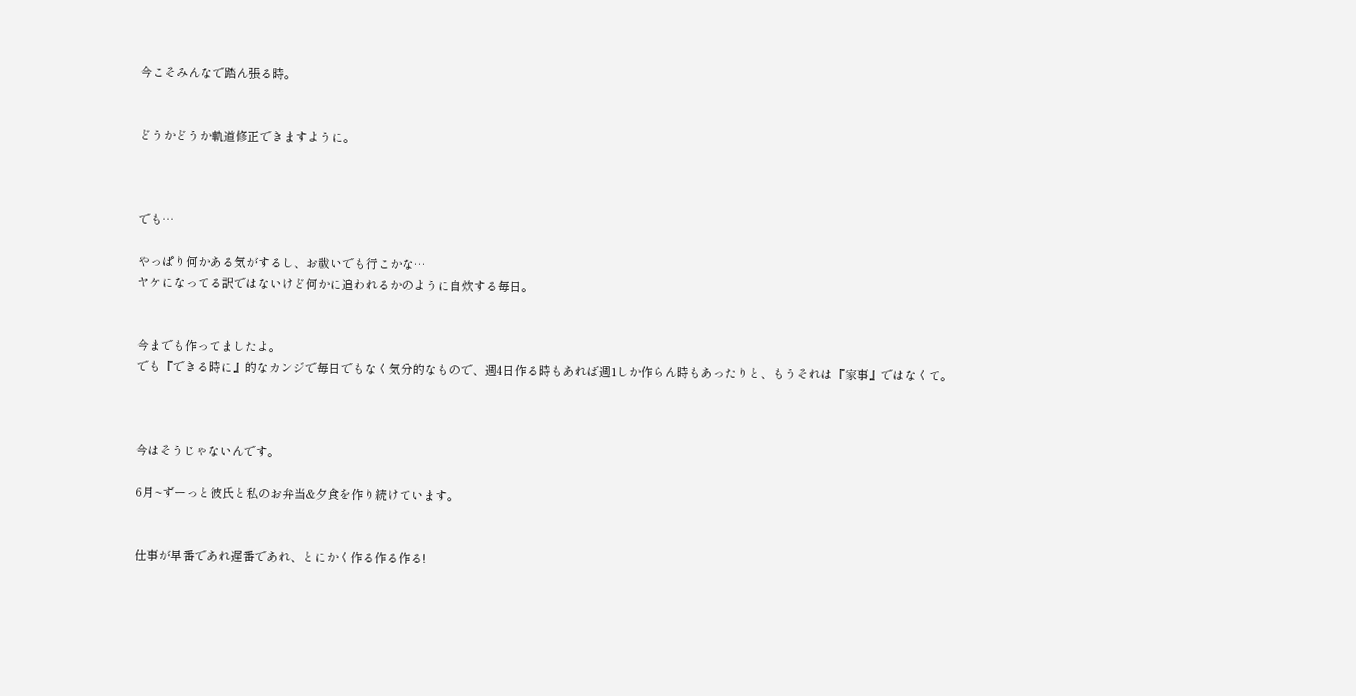今こそみんなで踏ん張る時。


どうかどうか軌道修正できますように。



でも…

やっぱり何かある気がするし、お祓いでも行こかな…
ヤケになってる訳ではないけど何かに追われるかのように自炊する毎日。


今までも作ってましたよ。
でも『できる時に』的なカンジで毎日でもなく気分的なもので、週4日作る時もあれば週1しか作らん時もあったりと、もうそれは『家事』ではなくて。



今はそうじゃないんです。

6月~ずーっと彼氏と私のお弁当&夕食を作り続けています。


仕事が早番であれ遅番であれ、とにかく作る作る作る!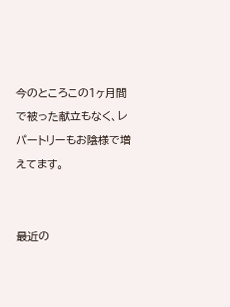今のところこの1ヶ月間で被った献立もなく、レパートリーもお陰様で増えてます。


最近の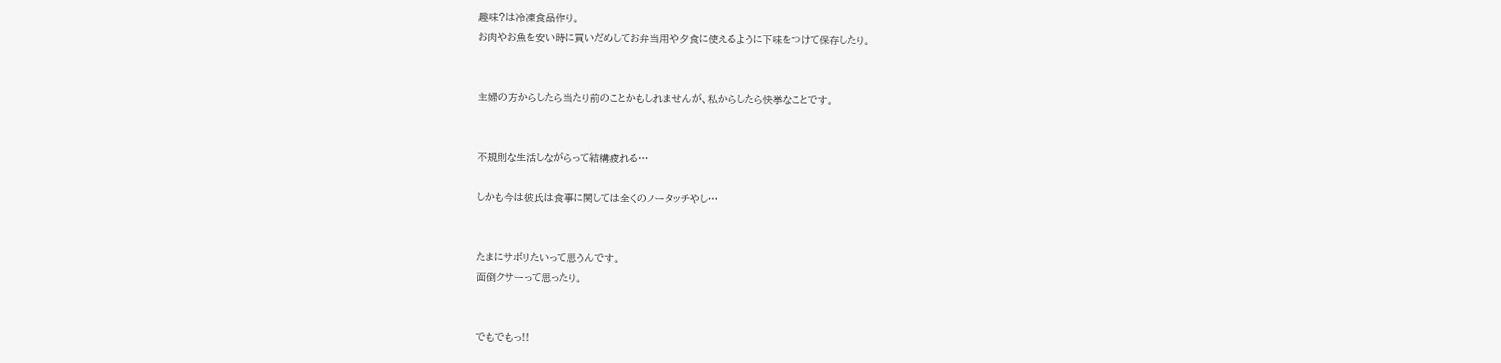趣味?は冷凍食品作り。
お肉やお魚を安い時に買いだめしてお弁当用や夕食に使えるように下味をつけて保存したり。


主婦の方からしたら当たり前のことかもしれませんが、私からしたら快挙なことです。


不規則な生活しながらって結構疲れる…

しかも今は彼氏は食事に関しては全くのノータッチやし…


たまにサボリたいって思うんです。
面倒クサーって思ったり。


でもでもっ!!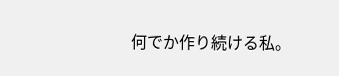何でか作り続ける私。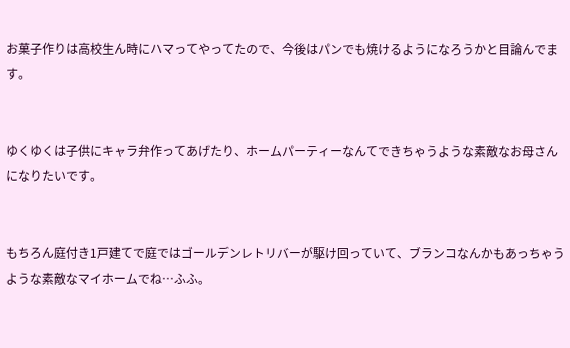お菓子作りは高校生ん時にハマってやってたので、今後はパンでも焼けるようになろうかと目論んでます。


ゆくゆくは子供にキャラ弁作ってあげたり、ホームパーティーなんてできちゃうような素敵なお母さんになりたいです。


もちろん庭付き1戸建てで庭ではゴールデンレトリバーが駆け回っていて、ブランコなんかもあっちゃうような素敵なマイホームでね…ふふ。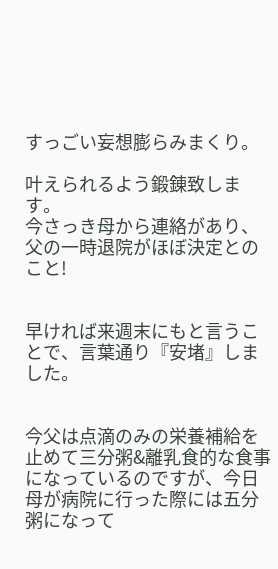すっごい妄想膨らみまくり。

叶えられるよう鍛錬致します。
今さっき母から連絡があり、父の一時退院がほぼ決定とのこと!


早ければ来週末にもと言うことで、言葉通り『安堵』しました。


今父は点滴のみの栄養補給を止めて三分粥&離乳食的な食事になっているのですが、今日母が病院に行った際には五分粥になって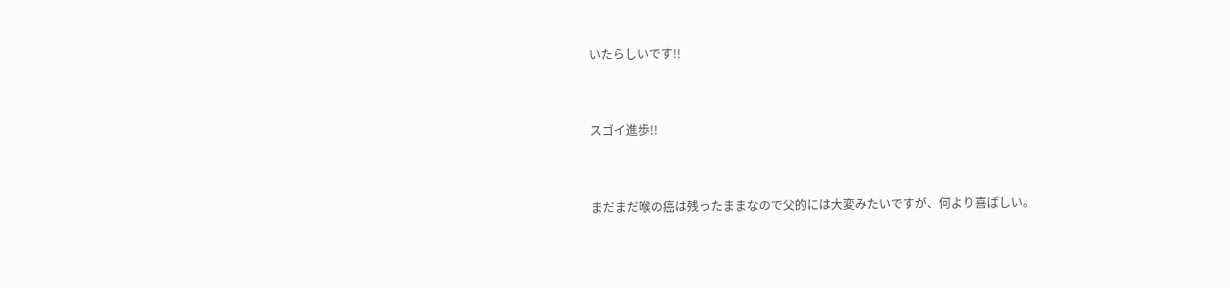いたらしいです!!


スゴイ進歩!!


まだまだ喉の癌は残ったままなので父的には大変みたいですが、何より喜ばしい。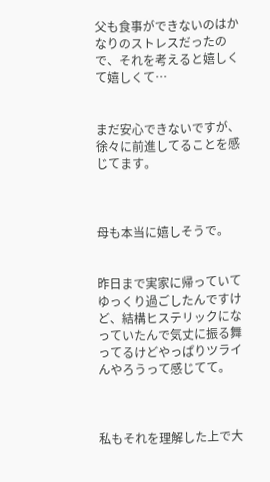父も食事ができないのはかなりのストレスだったので、それを考えると嬉しくて嬉しくて…


まだ安心できないですが、徐々に前進してることを感じてます。



母も本当に嬉しそうで。


昨日まで実家に帰っていてゆっくり過ごしたんですけど、結構ヒステリックになっていたんで気丈に振る舞ってるけどやっぱりツライんやろうって感じてて。



私もそれを理解した上で大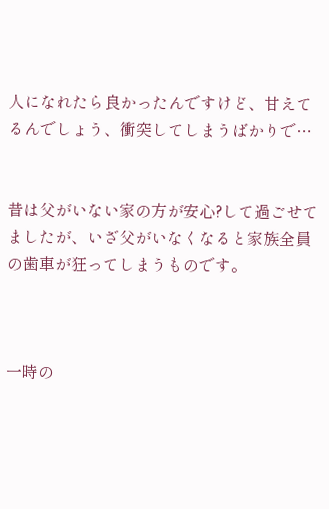人になれたら良かったんですけど、甘えてるんでしょう、衝突してしまうばかりで…


昔は父がいない家の方が安心?して過ごせてましたが、いざ父がいなくなると家族全員の歯車が狂ってしまうものです。



一時の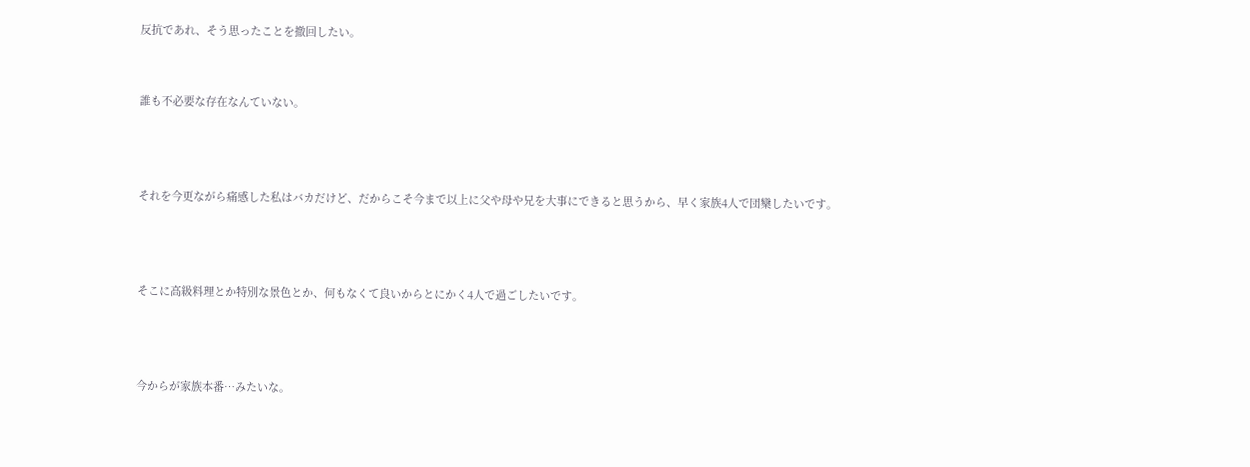反抗であれ、そう思ったことを撤回したい。


誰も不必要な存在なんていない。



それを今更ながら痛感した私はバカだけど、だからこそ今まで以上に父や母や兄を大事にできると思うから、早く家族4人で団欒したいです。



そこに高級料理とか特別な景色とか、何もなくて良いからとにかく4人で過ごしたいです。



今からが家族本番…みたいな。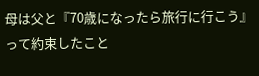母は父と『70歳になったら旅行に行こう』って約束したこと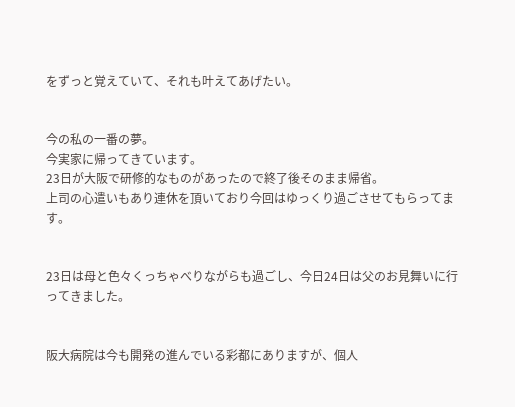をずっと覚えていて、それも叶えてあげたい。


今の私の一番の夢。
今実家に帰ってきています。
23日が大阪で研修的なものがあったので終了後そのまま帰省。
上司の心遣いもあり連休を頂いており今回はゆっくり過ごさせてもらってます。


23日は母と色々くっちゃべりながらも過ごし、今日24日は父のお見舞いに行ってきました。


阪大病院は今も開発の進んでいる彩都にありますが、個人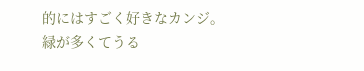的にはすごく好きなカンジ。
緑が多くてうる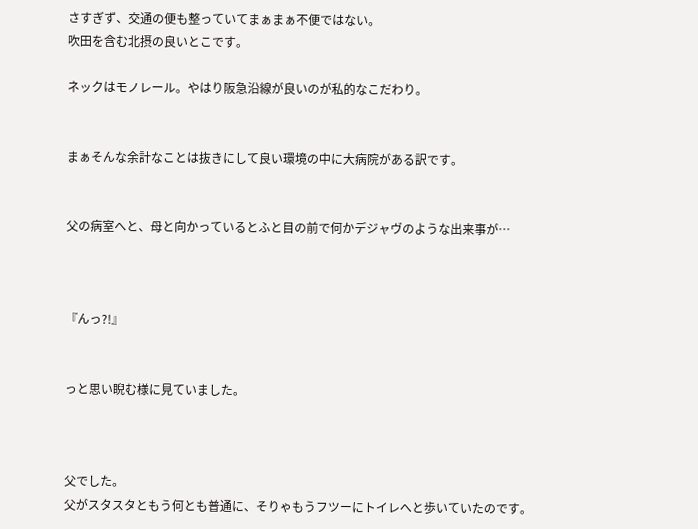さすぎず、交通の便も整っていてまぁまぁ不便ではない。
吹田を含む北摂の良いとこです。

ネックはモノレール。やはり阪急沿線が良いのが私的なこだわり。


まぁそんな余計なことは抜きにして良い環境の中に大病院がある訳です。


父の病室へと、母と向かっているとふと目の前で何かデジャヴのような出来事が…



『んっ?!』


っと思い睨む様に見ていました。



父でした。
父がスタスタともう何とも普通に、そりゃもうフツーにトイレへと歩いていたのです。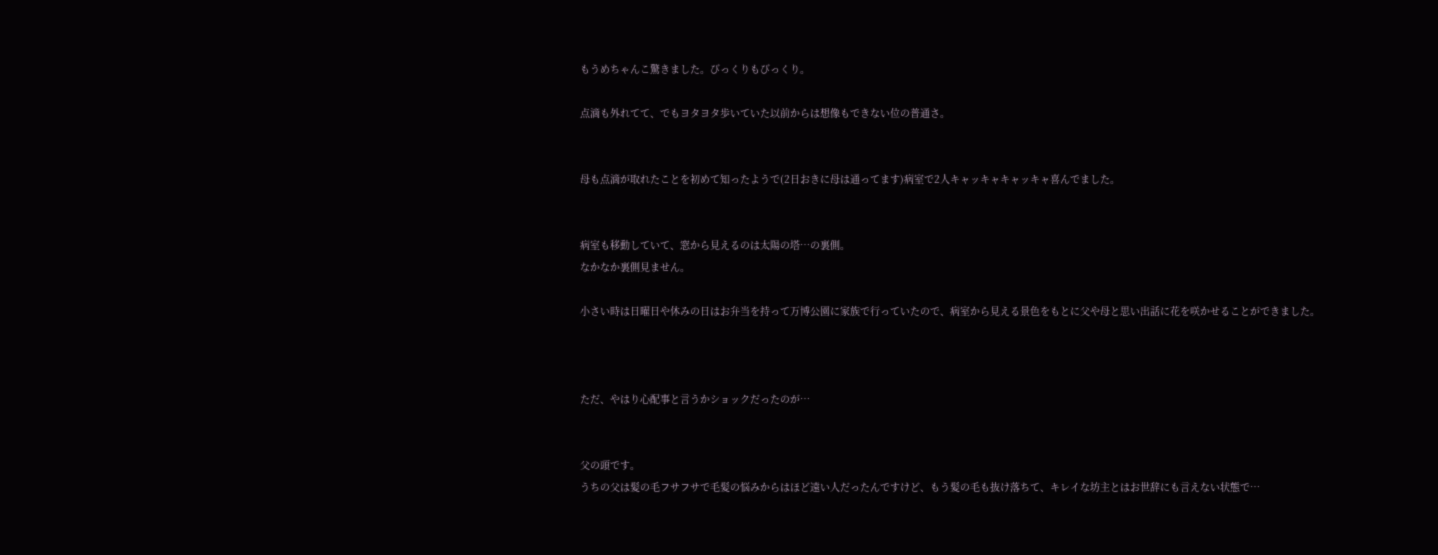もうめちゃんこ驚きました。びっくりもびっくり。

点滴も外れてて、でもヨタヨタ歩いていた以前からは想像もできない位の普通さ。


母も点滴が取れたことを初めて知ったようで(2日おきに母は通ってます)病室で2人キャッキャキャッキャ喜んでました。


病室も移動していて、窓から見えるのは太陽の塔…の裏側。
なかなか裏側見ません。

小さい時は日曜日や休みの日はお弁当を持って万博公園に家族で行っていたので、病室から見える景色をもとに父や母と思い出話に花を咲かせることができました。



ただ、やはり心配事と言うかショックだったのが…


父の頭です。
うちの父は髪の毛フサフサで毛髪の悩みからはほど遠い人だったんですけど、もう髪の毛も抜け落ちて、キレイな坊主とはお世辞にも言えない状態で…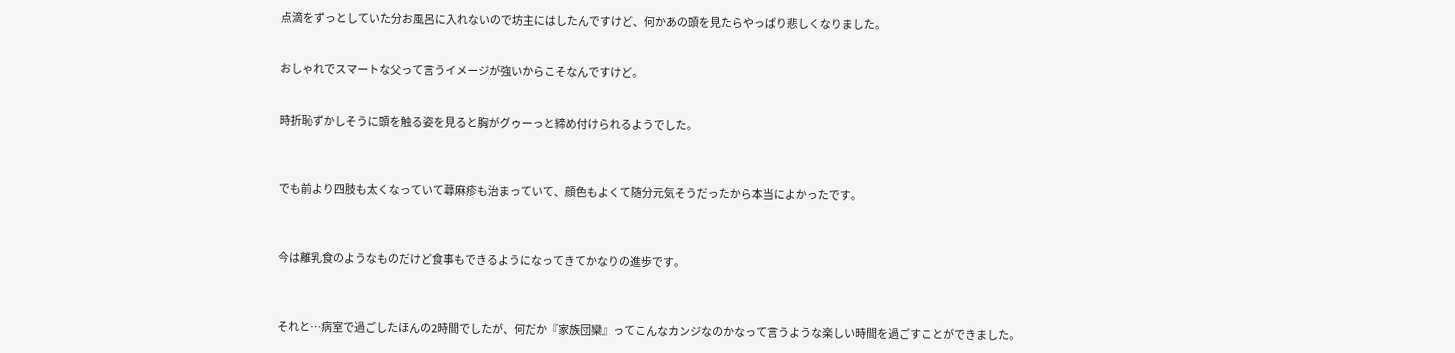点滴をずっとしていた分お風呂に入れないので坊主にはしたんですけど、何かあの頭を見たらやっぱり悲しくなりました。


おしゃれでスマートな父って言うイメージが強いからこそなんですけど。


時折恥ずかしそうに頭を触る姿を見ると胸がグゥーっと締め付けられるようでした。



でも前より四肢も太くなっていて蕁麻疹も治まっていて、顔色もよくて随分元気そうだったから本当によかったです。



今は離乳食のようなものだけど食事もできるようになってきてかなりの進歩です。



それと…病室で過ごしたほんの2時間でしたが、何だか『家族団欒』ってこんなカンジなのかなって言うような楽しい時間を過ごすことができました。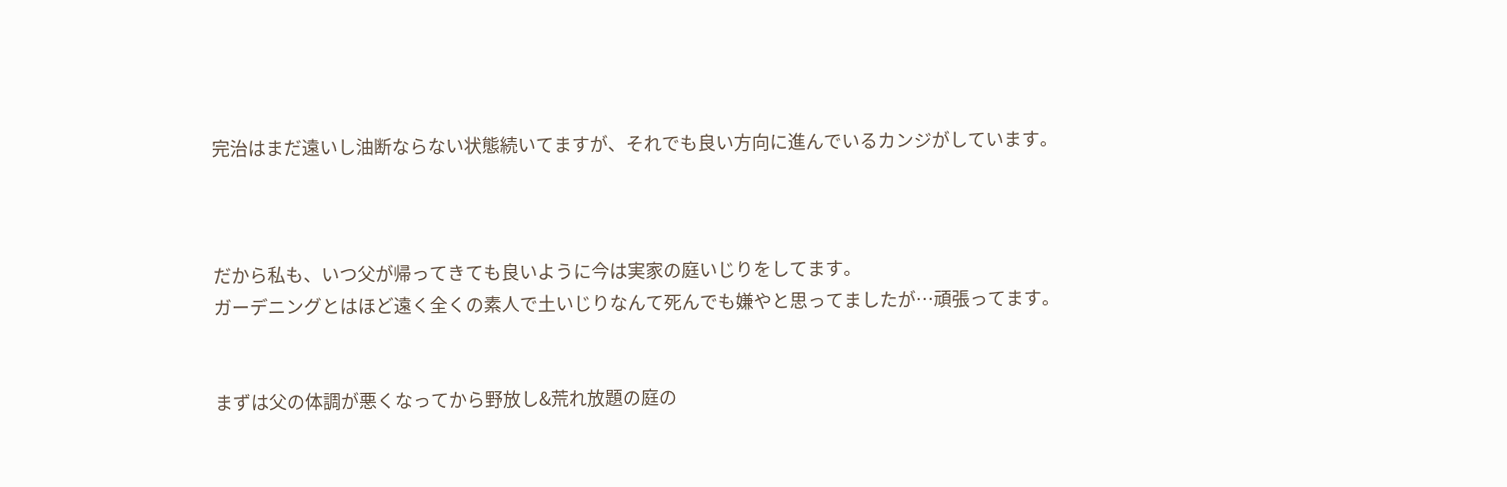完治はまだ遠いし油断ならない状態続いてますが、それでも良い方向に進んでいるカンジがしています。



だから私も、いつ父が帰ってきても良いように今は実家の庭いじりをしてます。
ガーデニングとはほど遠く全くの素人で土いじりなんて死んでも嫌やと思ってましたが…頑張ってます。


まずは父の体調が悪くなってから野放し&荒れ放題の庭の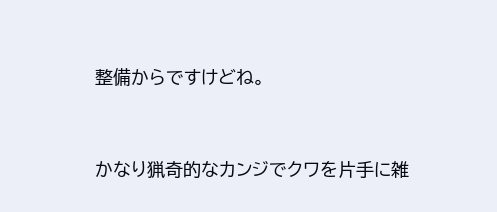整備からですけどね。


かなり猟奇的なカンジでクワを片手に雑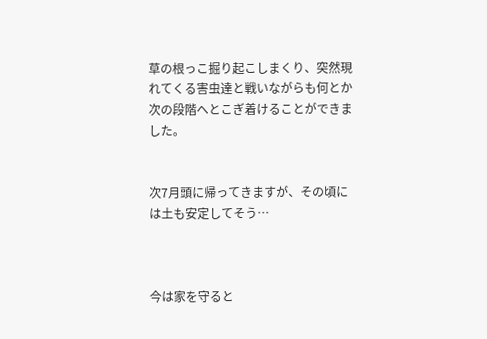草の根っこ掘り起こしまくり、突然現れてくる害虫達と戦いながらも何とか次の段階へとこぎ着けることができました。


次7月頭に帰ってきますが、その頃には土も安定してそう…



今は家を守ると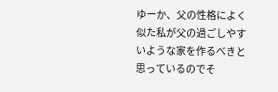ゆーか、父の性格によく似た私が父の過ごしやすいような家を作るべきと思っているのでそ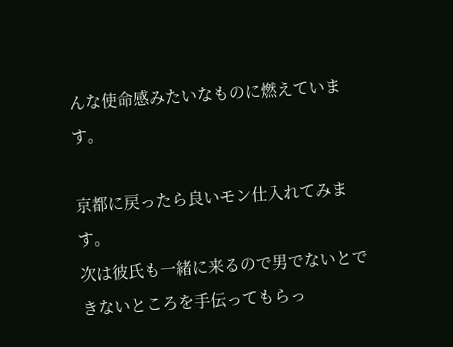んな使命感みたいなものに燃えています。

京都に戻ったら良いモン仕入れてみます。
次は彼氏も一緒に来るので男でないとできないところを手伝ってもらっ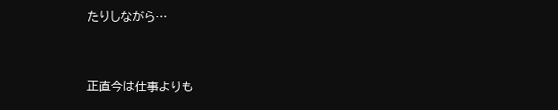たりしながら…


正直今は仕事よりも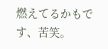燃えてるかもです、苦笑。